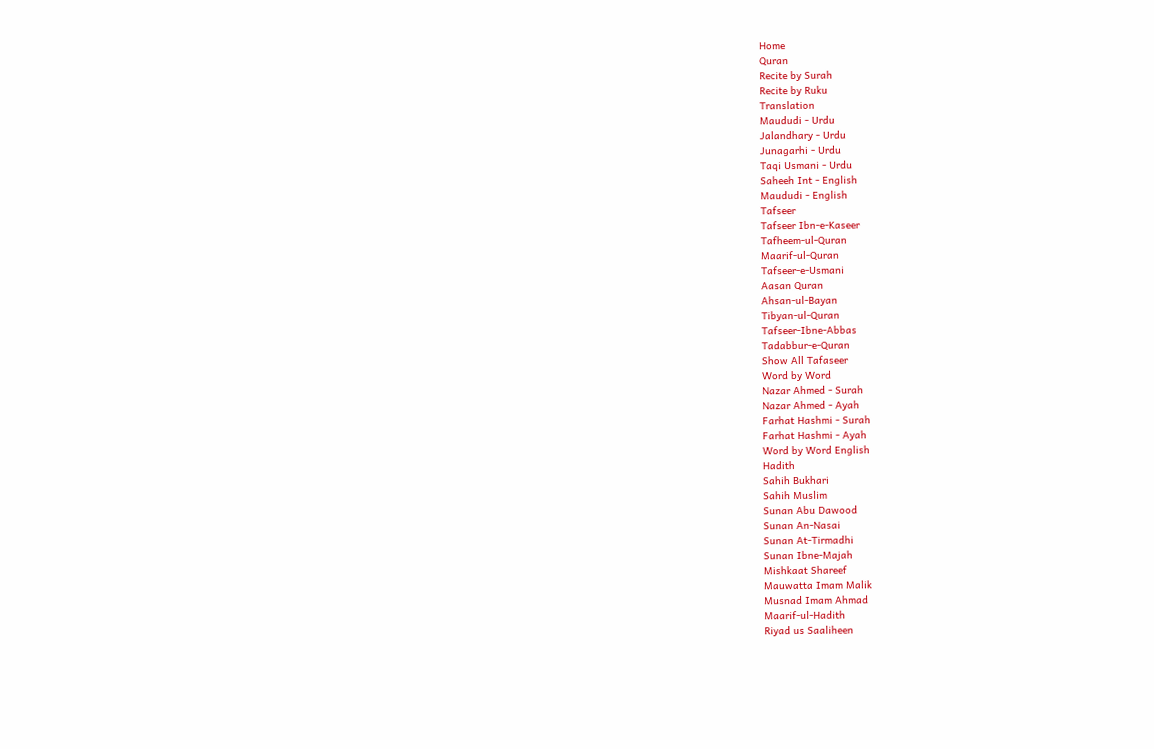Home
Quran
Recite by Surah
Recite by Ruku
Translation
Maududi - Urdu
Jalandhary - Urdu
Junagarhi - Urdu
Taqi Usmani - Urdu
Saheeh Int - English
Maududi - English
Tafseer
Tafseer Ibn-e-Kaseer
Tafheem-ul-Quran
Maarif-ul-Quran
Tafseer-e-Usmani
Aasan Quran
Ahsan-ul-Bayan
Tibyan-ul-Quran
Tafseer-Ibne-Abbas
Tadabbur-e-Quran
Show All Tafaseer
Word by Word
Nazar Ahmed - Surah
Nazar Ahmed - Ayah
Farhat Hashmi - Surah
Farhat Hashmi - Ayah
Word by Word English
Hadith
Sahih Bukhari
Sahih Muslim
Sunan Abu Dawood
Sunan An-Nasai
Sunan At-Tirmadhi
Sunan Ibne-Majah
Mishkaat Shareef
Mauwatta Imam Malik
Musnad Imam Ahmad
Maarif-ul-Hadith
Riyad us Saaliheen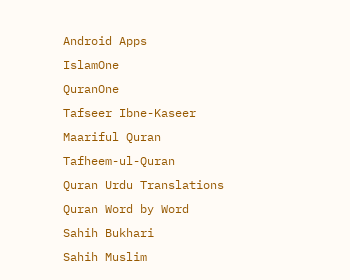Android Apps
IslamOne
QuranOne
Tafseer Ibne-Kaseer
Maariful Quran
Tafheem-ul-Quran
Quran Urdu Translations
Quran Word by Word
Sahih Bukhari
Sahih Muslim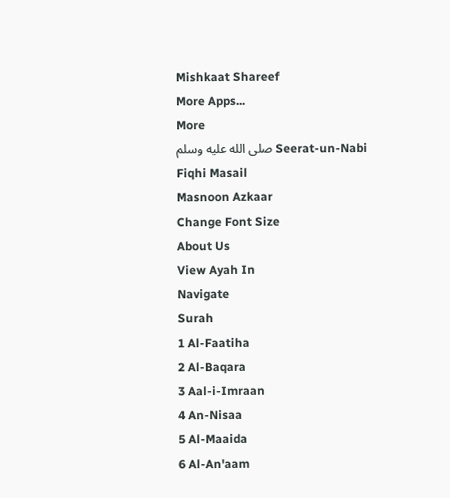Mishkaat Shareef
More Apps...
More
Seerat-un-Nabi صلى الله عليه وسلم
Fiqhi Masail
Masnoon Azkaar
Change Font Size
About Us
View Ayah In
Navigate
Surah
1 Al-Faatiha
2 Al-Baqara
3 Aal-i-Imraan
4 An-Nisaa
5 Al-Maaida
6 Al-An'aam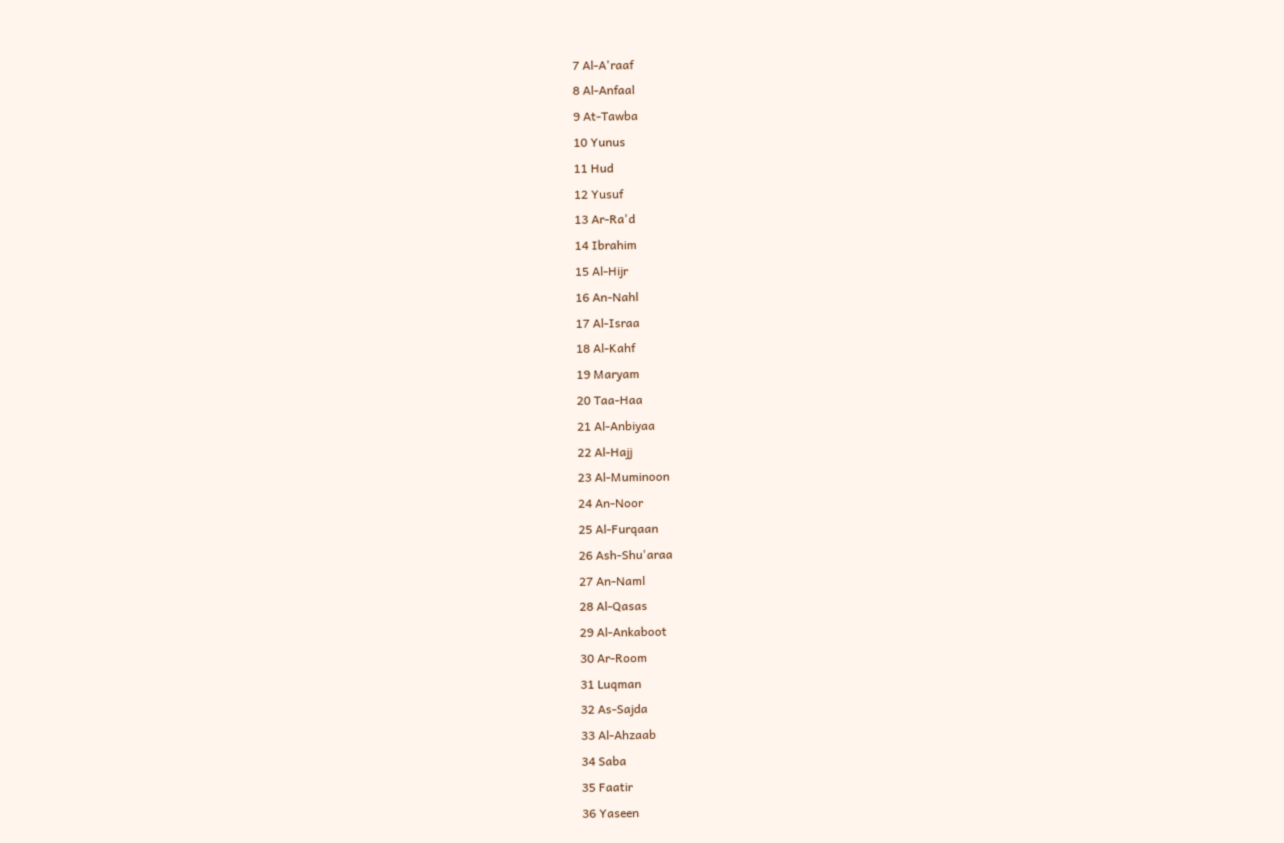7 Al-A'raaf
8 Al-Anfaal
9 At-Tawba
10 Yunus
11 Hud
12 Yusuf
13 Ar-Ra'd
14 Ibrahim
15 Al-Hijr
16 An-Nahl
17 Al-Israa
18 Al-Kahf
19 Maryam
20 Taa-Haa
21 Al-Anbiyaa
22 Al-Hajj
23 Al-Muminoon
24 An-Noor
25 Al-Furqaan
26 Ash-Shu'araa
27 An-Naml
28 Al-Qasas
29 Al-Ankaboot
30 Ar-Room
31 Luqman
32 As-Sajda
33 Al-Ahzaab
34 Saba
35 Faatir
36 Yaseen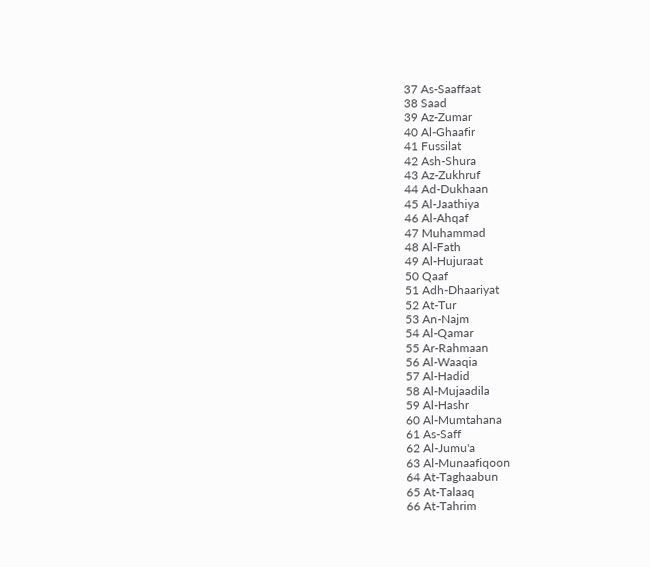37 As-Saaffaat
38 Saad
39 Az-Zumar
40 Al-Ghaafir
41 Fussilat
42 Ash-Shura
43 Az-Zukhruf
44 Ad-Dukhaan
45 Al-Jaathiya
46 Al-Ahqaf
47 Muhammad
48 Al-Fath
49 Al-Hujuraat
50 Qaaf
51 Adh-Dhaariyat
52 At-Tur
53 An-Najm
54 Al-Qamar
55 Ar-Rahmaan
56 Al-Waaqia
57 Al-Hadid
58 Al-Mujaadila
59 Al-Hashr
60 Al-Mumtahana
61 As-Saff
62 Al-Jumu'a
63 Al-Munaafiqoon
64 At-Taghaabun
65 At-Talaaq
66 At-Tahrim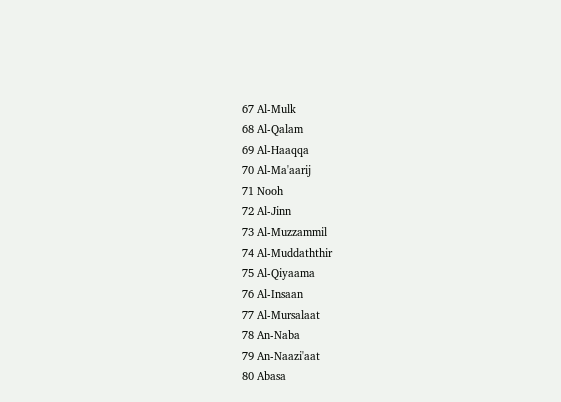67 Al-Mulk
68 Al-Qalam
69 Al-Haaqqa
70 Al-Ma'aarij
71 Nooh
72 Al-Jinn
73 Al-Muzzammil
74 Al-Muddaththir
75 Al-Qiyaama
76 Al-Insaan
77 Al-Mursalaat
78 An-Naba
79 An-Naazi'aat
80 Abasa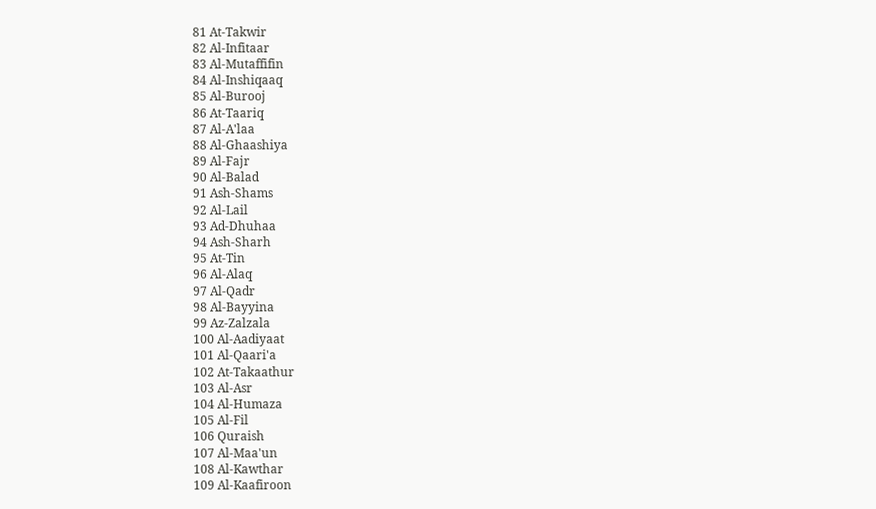81 At-Takwir
82 Al-Infitaar
83 Al-Mutaffifin
84 Al-Inshiqaaq
85 Al-Burooj
86 At-Taariq
87 Al-A'laa
88 Al-Ghaashiya
89 Al-Fajr
90 Al-Balad
91 Ash-Shams
92 Al-Lail
93 Ad-Dhuhaa
94 Ash-Sharh
95 At-Tin
96 Al-Alaq
97 Al-Qadr
98 Al-Bayyina
99 Az-Zalzala
100 Al-Aadiyaat
101 Al-Qaari'a
102 At-Takaathur
103 Al-Asr
104 Al-Humaza
105 Al-Fil
106 Quraish
107 Al-Maa'un
108 Al-Kawthar
109 Al-Kaafiroon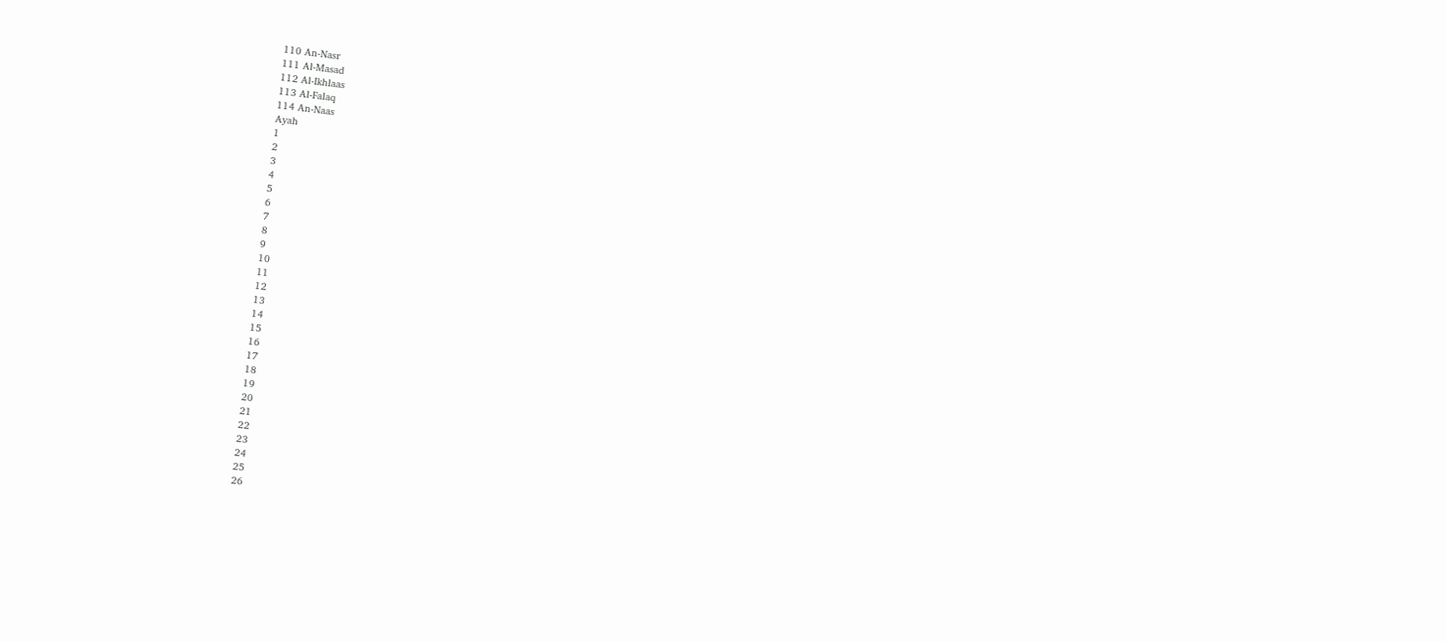110 An-Nasr
111 Al-Masad
112 Al-Ikhlaas
113 Al-Falaq
114 An-Naas
Ayah
1
2
3
4
5
6
7
8
9
10
11
12
13
14
15
16
17
18
19
20
21
22
23
24
25
26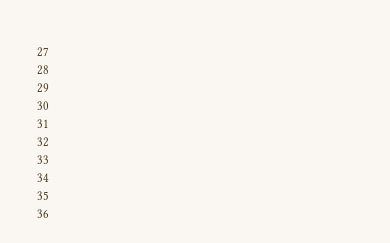27
28
29
30
31
32
33
34
35
36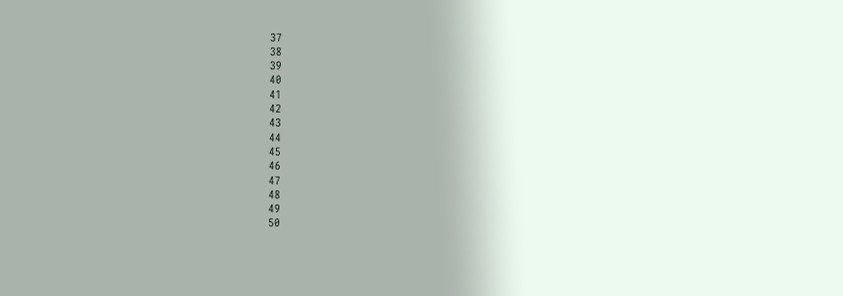37
38
39
40
41
42
43
44
45
46
47
48
49
50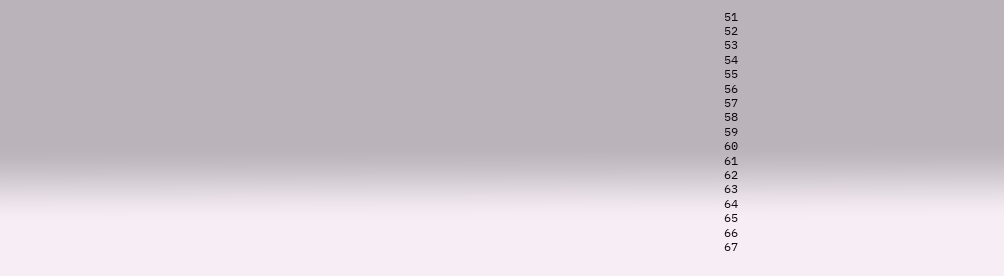51
52
53
54
55
56
57
58
59
60
61
62
63
64
65
66
67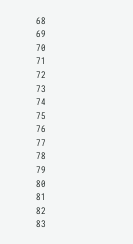68
69
70
71
72
73
74
75
76
77
78
79
80
81
82
83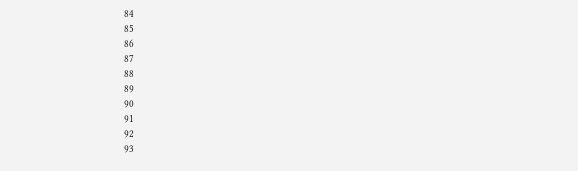84
85
86
87
88
89
90
91
92
93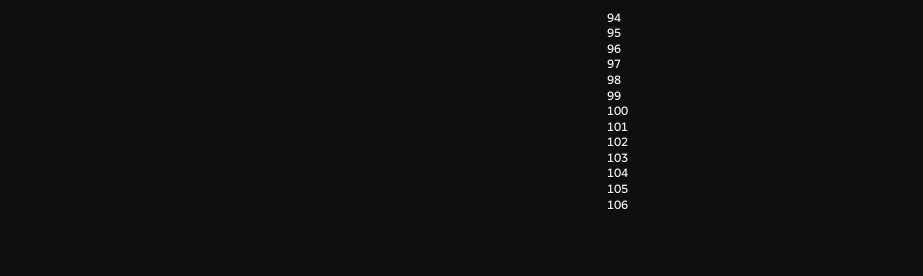94
95
96
97
98
99
100
101
102
103
104
105
106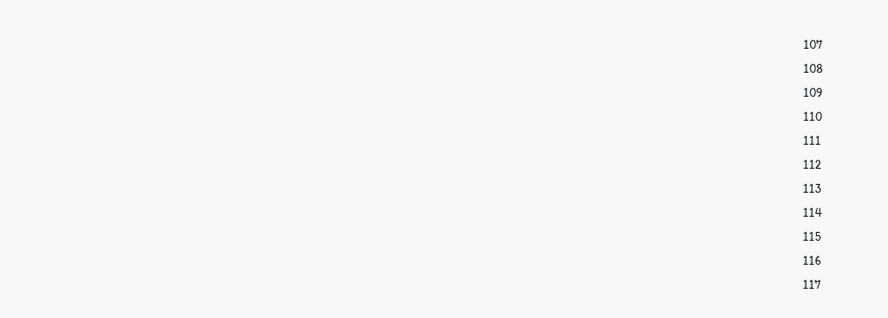107
108
109
110
111
112
113
114
115
116
117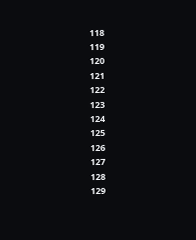118
119
120
121
122
123
124
125
126
127
128
129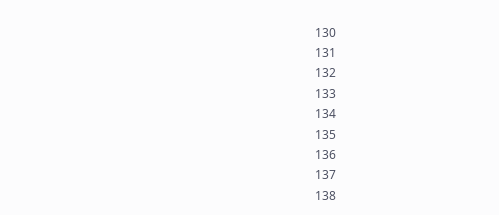130
131
132
133
134
135
136
137
138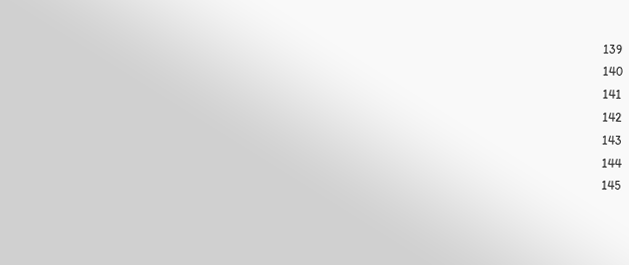139
140
141
142
143
144
145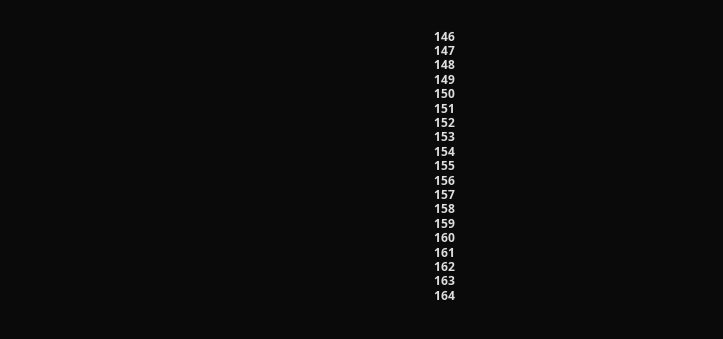146
147
148
149
150
151
152
153
154
155
156
157
158
159
160
161
162
163
164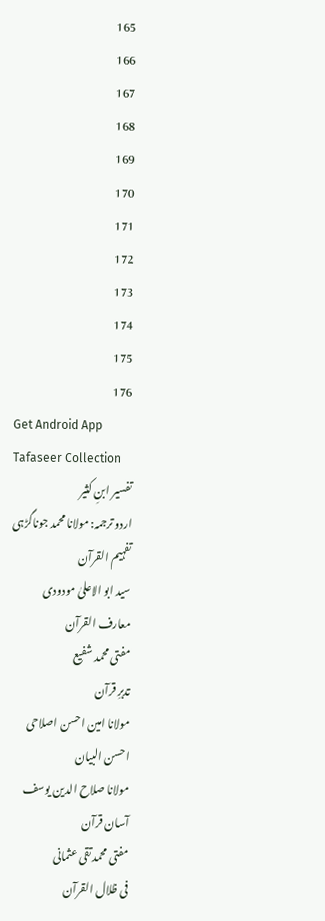165
166
167
168
169
170
171
172
173
174
175
176
Get Android App
Tafaseer Collection
تفسیر ابنِ کثیر
اردو ترجمہ: مولانا محمد جوناگڑہی
تفہیم القرآن
سید ابو الاعلیٰ مودودی
معارف القرآن
مفتی محمد شفیع
تدبرِ قرآن
مولانا امین احسن اصلاحی
احسن البیان
مولانا صلاح الدین یوسف
آسان قرآن
مفتی محمد تقی عثمانی
فی ظلال القرآن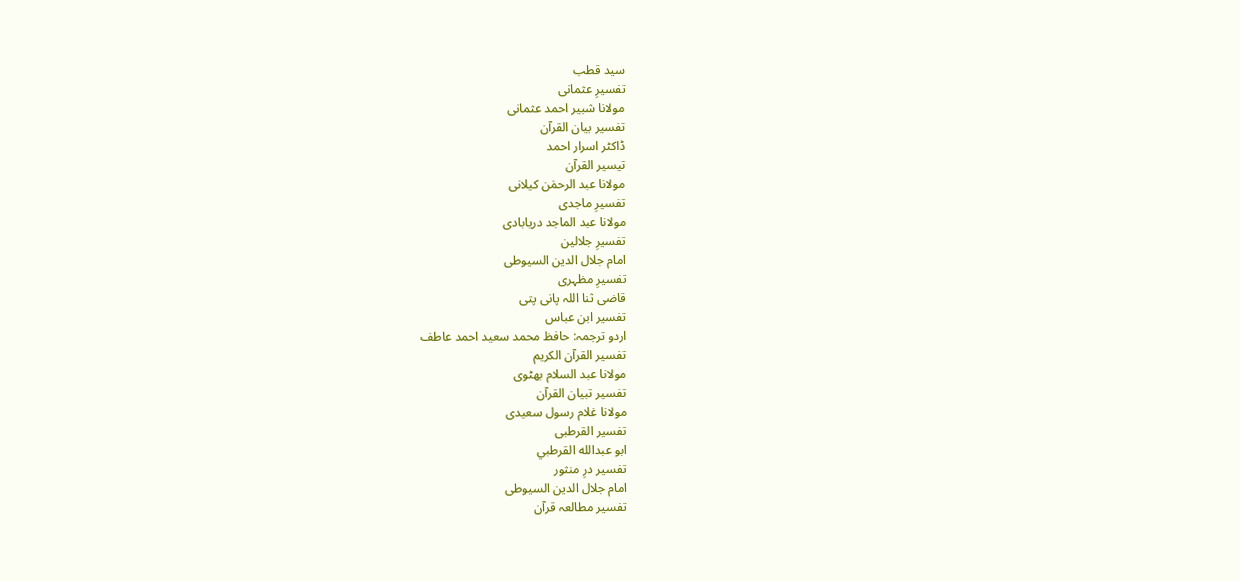سید قطب
تفسیرِ عثمانی
مولانا شبیر احمد عثمانی
تفسیر بیان القرآن
ڈاکٹر اسرار احمد
تیسیر القرآن
مولانا عبد الرحمٰن کیلانی
تفسیرِ ماجدی
مولانا عبد الماجد دریابادی
تفسیرِ جلالین
امام جلال الدین السیوطی
تفسیرِ مظہری
قاضی ثنا اللہ پانی پتی
تفسیر ابن عباس
اردو ترجمہ: حافظ محمد سعید احمد عاطف
تفسیر القرآن الکریم
مولانا عبد السلام بھٹوی
تفسیر تبیان القرآن
مولانا غلام رسول سعیدی
تفسیر القرطبی
ابو عبدالله القرطبي
تفسیر درِ منثور
امام جلال الدین السیوطی
تفسیر مطالعہ قرآن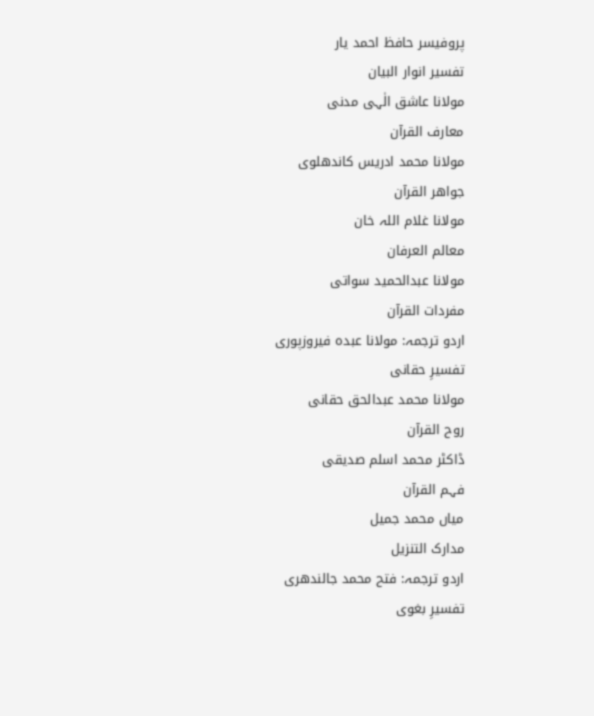پروفیسر حافظ احمد یار
تفسیر انوار البیان
مولانا عاشق الٰہی مدنی
معارف القرآن
مولانا محمد ادریس کاندھلوی
جواھر القرآن
مولانا غلام اللہ خان
معالم العرفان
مولانا عبدالحمید سواتی
مفردات القرآن
اردو ترجمہ: مولانا عبدہ فیروزپوری
تفسیرِ حقانی
مولانا محمد عبدالحق حقانی
روح القرآن
ڈاکٹر محمد اسلم صدیقی
فہم القرآن
میاں محمد جمیل
مدارک التنزیل
اردو ترجمہ: فتح محمد جالندھری
تفسیرِ بغوی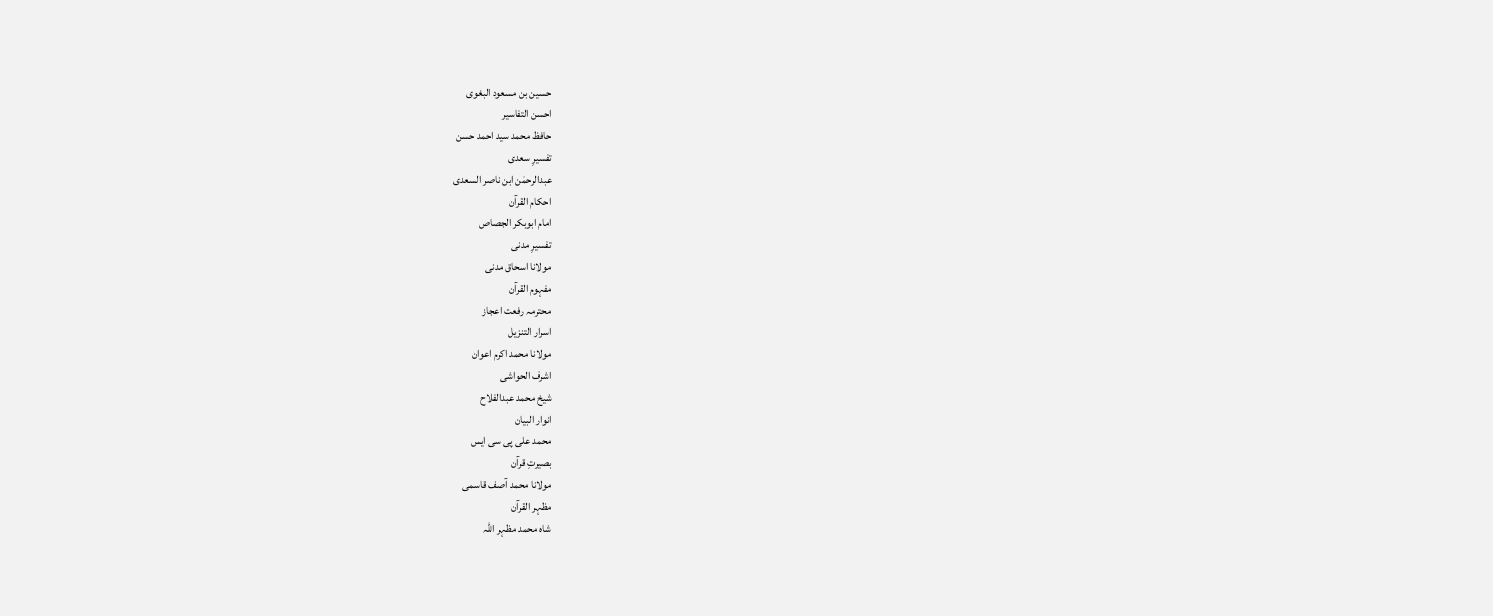حسین بن مسعود البغوی
احسن التفاسیر
حافظ محمد سید احمد حسن
تفسیرِ سعدی
عبدالرحمٰن ابن ناصر السعدی
احکام القرآن
امام ابوبکر الجصاص
تفسیرِ مدنی
مولانا اسحاق مدنی
مفہوم القرآن
محترمہ رفعت اعجاز
اسرار التنزیل
مولانا محمد اکرم اعوان
اشرف الحواشی
شیخ محمد عبدالفلاح
انوار البیان
محمد علی پی سی ایس
بصیرتِ قرآن
مولانا محمد آصف قاسمی
مظہر القرآن
شاہ محمد مظہر اللہ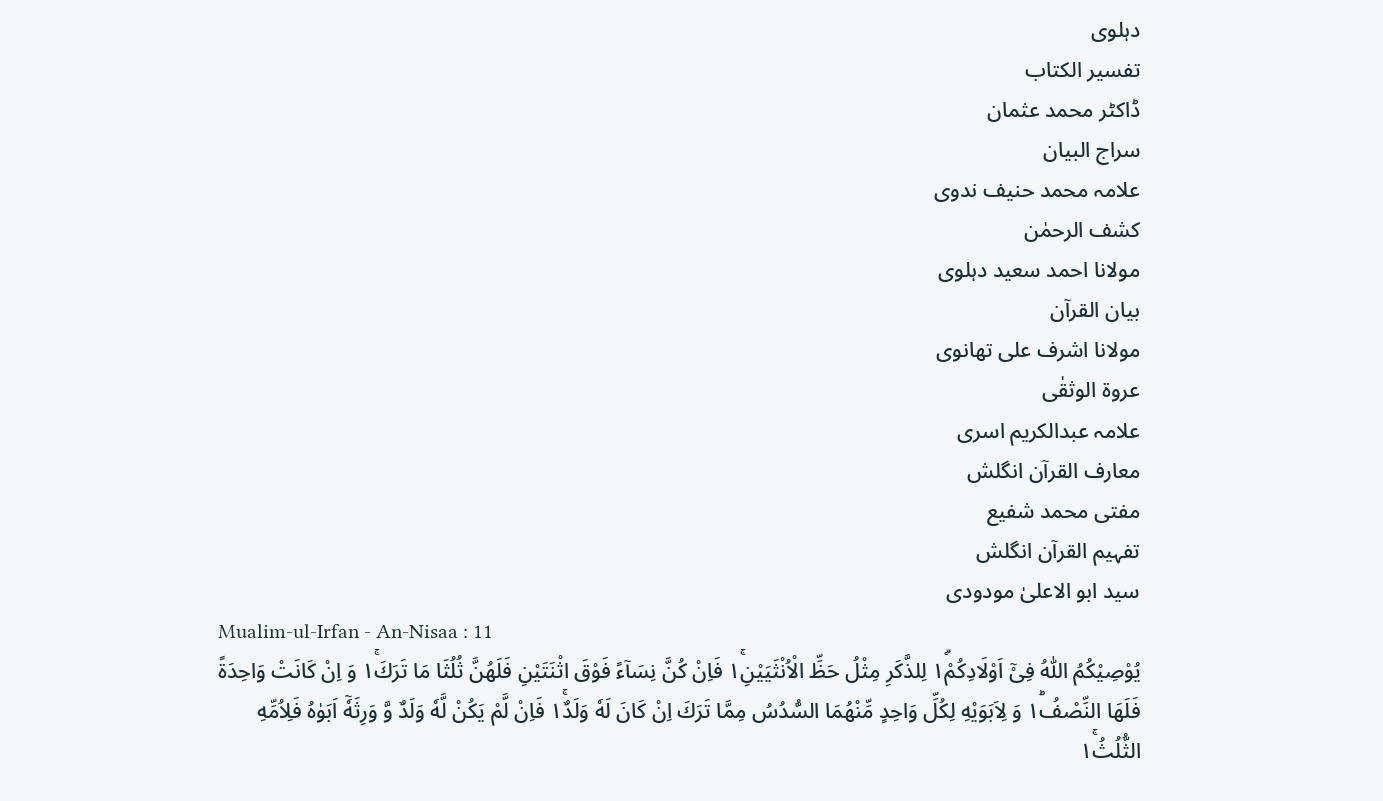دہلوی
تفسیر الکتاب
ڈاکٹر محمد عثمان
سراج البیان
علامہ محمد حنیف ندوی
کشف الرحمٰن
مولانا احمد سعید دہلوی
بیان القرآن
مولانا اشرف علی تھانوی
عروۃ الوثقٰی
علامہ عبدالکریم اسری
معارف القرآن انگلش
مفتی محمد شفیع
تفہیم القرآن انگلش
سید ابو الاعلیٰ مودودی
Mualim-ul-Irfan - An-Nisaa : 11
یُوْصِیْكُمُ اللّٰهُ فِیْۤ اَوْلَادِكُمْ١ۗ لِلذَّكَرِ مِثْلُ حَظِّ الْاُنْثَیَیْنِ١ۚ فَاِنْ كُنَّ نِسَآءً فَوْقَ اثْنَتَیْنِ فَلَهُنَّ ثُلُثَا مَا تَرَكَ١ۚ وَ اِنْ كَانَتْ وَاحِدَةً فَلَهَا النِّصْفُ١ؕ وَ لِاَبَوَیْهِ لِكُلِّ وَاحِدٍ مِّنْهُمَا السُّدُسُ مِمَّا تَرَكَ اِنْ كَانَ لَهٗ وَلَدٌ١ۚ فَاِنْ لَّمْ یَكُنْ لَّهٗ وَلَدٌ وَّ وَرِثَهٗۤ اَبَوٰهُ فَلِاُمِّهِ الثُّلُثُ١ۚ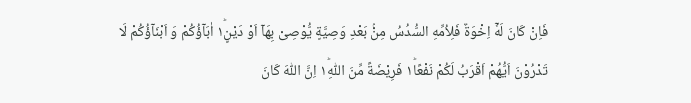فَاِنْ كَانَ لَهٗۤ اِخْوَةٌ فَلِاُمِّهِ السُّدُسُ مِنْۢ بَعْدِ وَصِیَّةٍ یُّوْصِیْ بِهَاۤ اَوْ دَیْنٍ١ؕ اٰبَآؤُكُمْ وَ اَبْنَآؤُكُمْ لَا تَدْرُوْنَ اَیُّهُمْ اَقْرَبُ لَكُمْ نَفْعًا١ؕ فَرِیْضَةً مِّنَ اللّٰهِ١ؕ اِنَّ اللّٰهَ كَانَ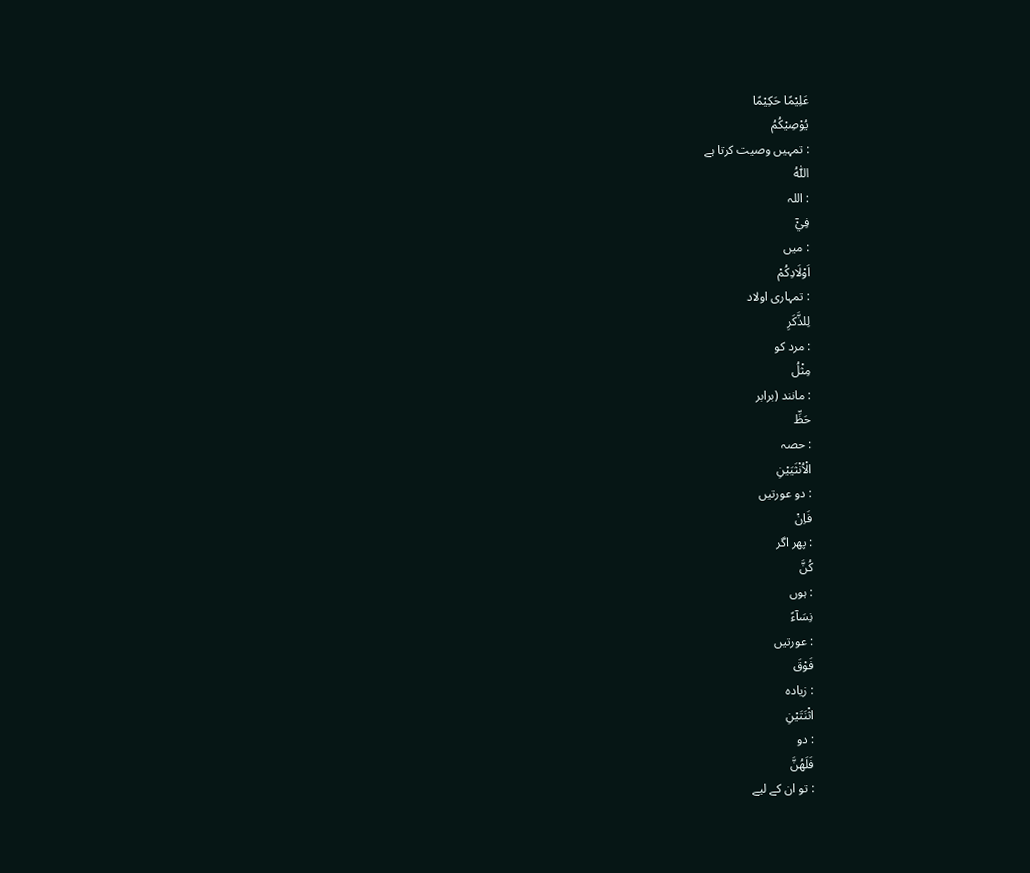عَلِیْمًا حَكِیْمًا
يُوْصِيْكُمُ
: تمہیں وصیت کرتا ہے
اللّٰهُ
: اللہ
فِيْٓ
: میں
اَوْلَادِكُمْ
: تمہاری اولاد
لِلذَّكَرِ
: مرد کو
مِثْلُ
: مانند (برابر
حَظِّ
: حصہ
الْاُنْثَيَيْنِ
: دو عورتیں
فَاِنْ
: پھر اگر
كُنَّ
: ہوں
نِسَآءً
: عورتیں
فَوْقَ
: زیادہ
اثْنَتَيْنِ
: دو
فَلَھُنَّ
: تو ان کے لیے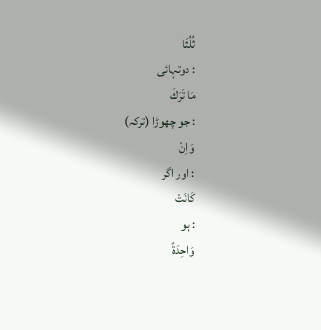ثُلُثَا
: دوتہائی
مَا تَرَكَ
: جو چھوڑا (ترکہ)
وَاِنْ
: اور اگر
كَانَتْ
: ہو
وَاحِدَةً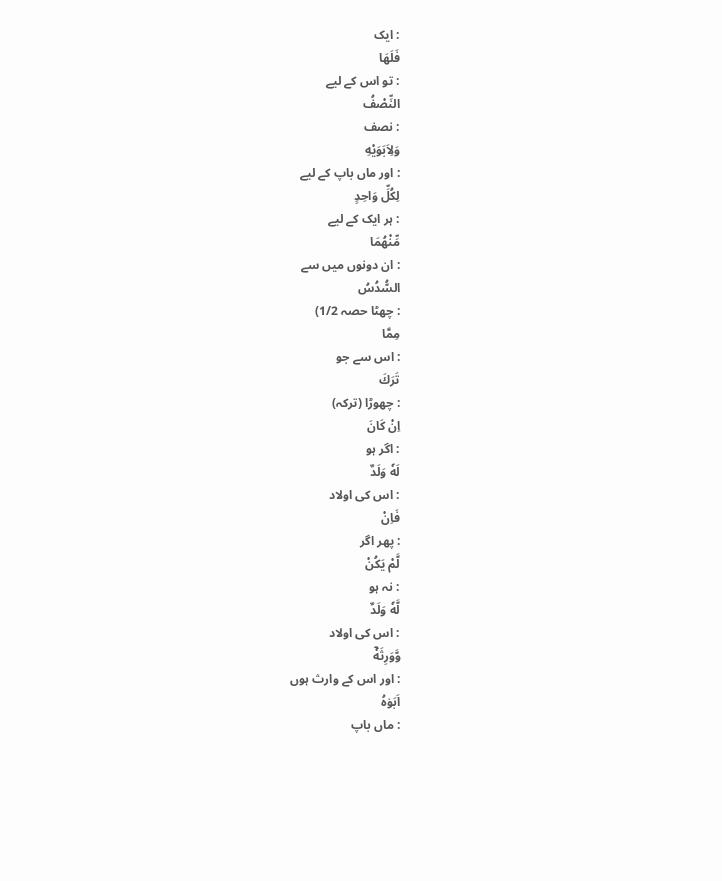: ایک
فَلَھَا
: تو اس کے لیے
النِّصْفُ
: نصف
وَلِاَبَوَيْهِ
: اور ماں باپ کے لیے
لِكُلِّ وَاحِدٍ
: ہر ایک کے لیے
مِّنْهُمَا
: ان دونوں میں سے
السُّدُسُ
: چھٹا حصہ 1/2)
مِمَّا
: اس سے جو
تَرَكَ
: چھوڑا (ترکہ)
اِنْ كَانَ
: اگر ہو
لَهٗ وَلَدٌ
: اس کی اولاد
فَاِنْ
: پھر اگر
لَّمْ يَكُنْ
: نہ ہو
لَّهٗ وَلَدٌ
: اس کی اولاد
وَّوَرِثَهٗٓ
: اور اس کے وارث ہوں
اَبَوٰهُ
: ماں باپ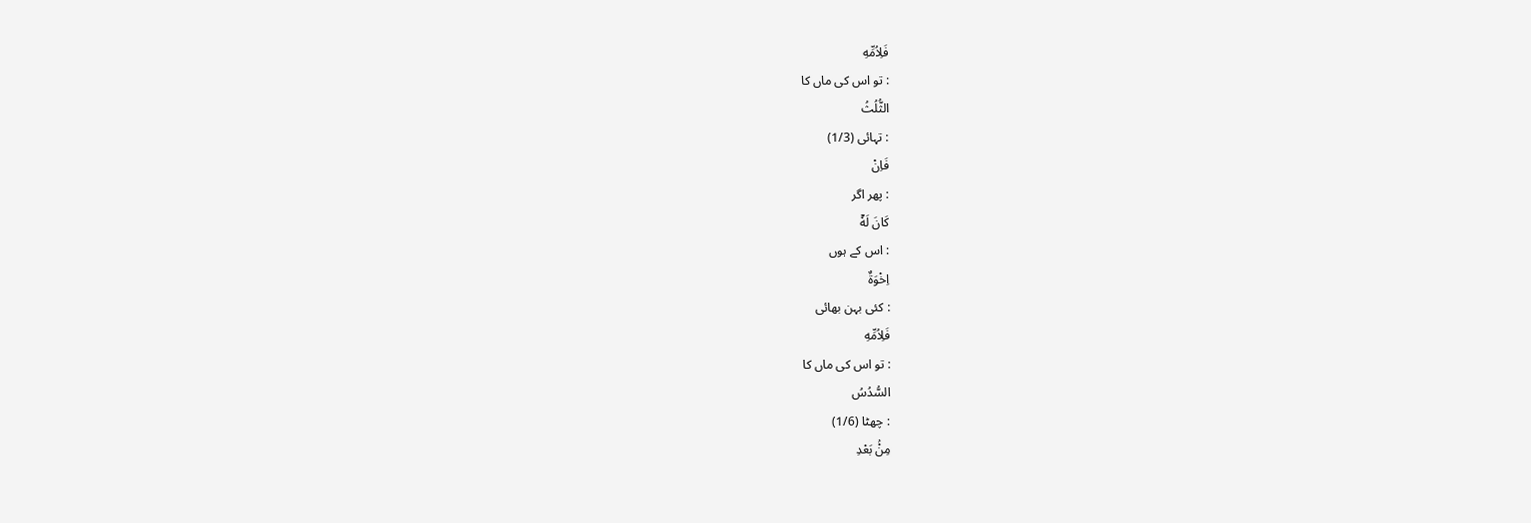فَلِاُمِّهِ
: تو اس کی ماں کا
الثُّلُثُ
: تہائی (1/3)
فَاِنْ
: پھر اگر
كَانَ لَهٗٓ
: اس کے ہوں
اِخْوَةٌ
: کئی بہن بھائی
فَلِاُمِّهِ
: تو اس کی ماں کا
السُّدُسُ
: چھٹا (1/6)
مِنْۢ بَعْدِ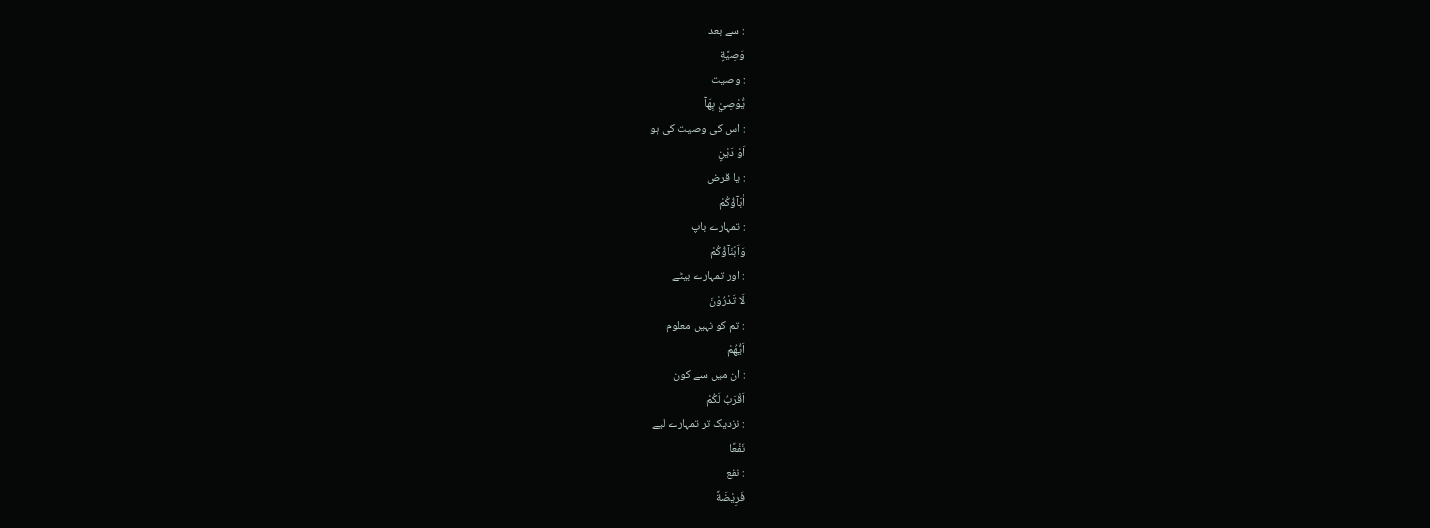: سے بعد
وَصِيَّةٍ
: وصیت
يُّوْصِيْ بِھَآ
: اس کی وصیت کی ہو
اَوْ دَيْنٍ
: یا قرض
اٰبَآؤُكُمْ
: تمہارے باپ
وَاَبْنَآؤُكُمْ
: اور تمہارے بیٹے
لَا تَدْرُوْنَ
: تم کو نہیں معلوم
اَيُّھُمْ
: ان میں سے کون
اَقْرَبُ لَكُمْ
: نزدیک تر تمہارے لیے
نَفْعًا
: نفع
فَرِيْضَةً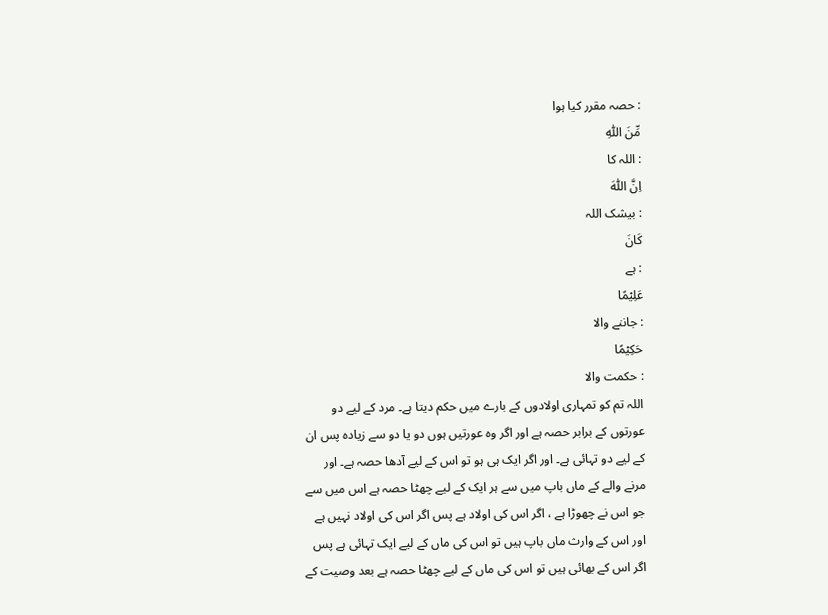: حصہ مقرر کیا ہوا
مِّنَ اللّٰهِ
: اللہ کا
اِنَّ اللّٰهَ
: بیشک اللہ
كَانَ
: ہے
عَلِيْمًا
: جاننے والا
حَكِيْمًا
: حکمت والا
اللہ تم کو تمہاری اولادوں کے بارے میں حکم دیتا ہے۔ مرد کے لیے دو عورتوں کے برابر حصہ ہے اور اگر وہ عورتیں ہوں دو یا دو سے زیادہ پس ان کے لیے دو تہائی ہے۔ اور اگر ایک ہی ہو تو اس کے لیے آدھا حصہ ہے۔ اور مرنے والے کے ماں باپ میں سے ہر ایک کے لیے چھٹا حصہ ہے اس میں سے جو اس نے چھوڑا ہے ، اگر اس کی اولاد ہے پس اگر اس کی اولاد نہیں ہے اور اس کے وارث ماں باپ ہیں تو اس کی ماں کے لیے ایک تہائی ہے پس اگر اس کے بھائی ہیں تو اس کی ماں کے لیے چھٹا حصہ ہے بعد وصیت کے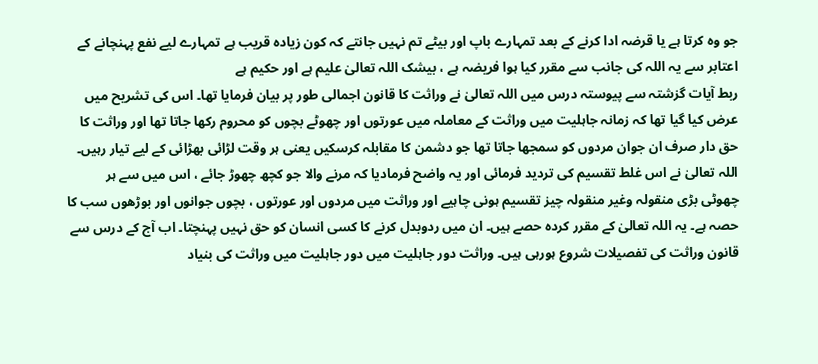جو وہ کرتا ہے یا قرضہ ادا کرنے کے بعد تمہارے باپ اور بیٹے تم نہیں جانتے کہ کون زیادہ قریب ہے تمہارے لیے نفع پہنچانے کے اعتابر سے یہ اللہ کی جانب سے مقرر کیا ہوا فریضہ ہے ، بیشک اللہ تعالیٰ علیم ہے اور حکیم ہے
ربط آیات گزشتہ سے پیوستہ درس میں اللہ تعالیٰ نے وراثت کا قانون اجمالی طور پر بیان فرمایا تھا۔ اس کی تشریح میں عرض کیا گیا تھا کہ زمانہ جاہلیت میں وراثت کے معاملہ میں عورتوں اور چھوٹے بچوں کو محروم رکھا جاتا تھا اور وراثت کا حق دار صرف ان جوان مردوں کو سمجھا جاتا تھا جو دشمن کا مقابلہ کرسکیں یعنی ہر وقت لڑائی بھڑائی کے لیے تیار رہیں۔ اللہ تعالیٰ نے اس غلط تقسیم کی تردید فرمائی اور یہ واضح فرمادیا کہ مرنے والا جو کچھ چھوڑ جائے ، اس میں سے ہر چھوٹی بڑی منقولہ وغیر منقولہ چیز تقسیم ہونی چاہیے اور وراثت میں مردوں اور عورتوں ، بچوں جوانوں اور بوڑھوں سب کا حصہ ہے۔ یہ اللہ تعالیٰ کے مقرر کردہ حصے ہیں۔ ان میں ردوبدل کرنے کا کسی انسان کو حق نہیں پہنچتا۔ اب آج کے درس سے قانون وراثت کی تفصیلات شروع ہورہی ہیں۔ وراثت دور جاہلیت میں دور جاہلیت میں وراثت کی بنیاد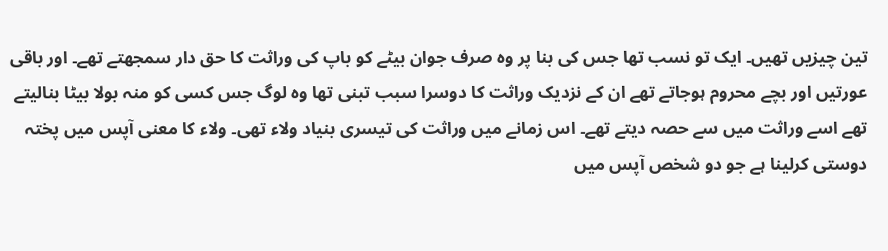تین چیزیں تھیں۔ ایک تو نسب تھا جس کی بنا پر وہ صرف جوان بیٹے کو باپ کی وراثت کا حق دار سمجھتے تھے۔ اور باقی عورتیں اور بچے محروم ہوجاتے تھے ان کے نزدیک وراثت کا دوسرا سبب تبنی تھا وہ لوگ جس کسی کو منہ بولا بیٹا بنالیتے تھے اسے وراثت میں سے حصہ دیتے تھے۔ اس زمانے میں وراثت کی تیسری بنیاد ولاء تھی۔ ولاء کا معنی آپس میں پختہ دوستی کرلینا ہے جو دو شخص آپس میں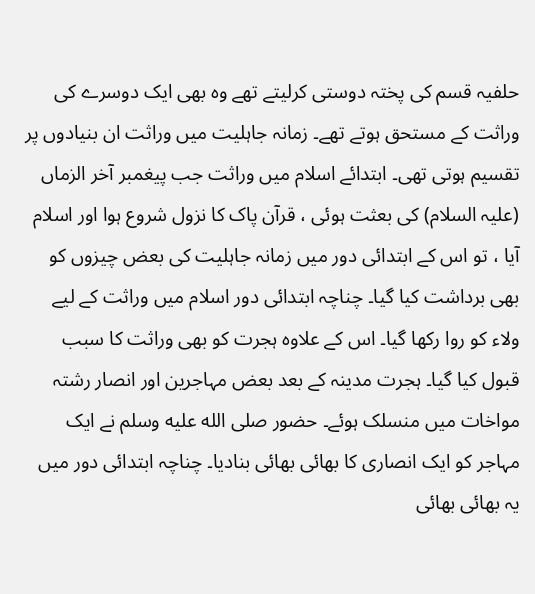حلفیہ قسم کی پختہ دوستی کرلیتے تھے وہ بھی ایک دوسرے کی وراثت کے مستحق ہوتے تھے۔ زمانہ جاہلیت میں وراثت ان بنیادوں پر تقسیم ہوتی تھی۔ ابتدائے اسلام میں وراثت جب پیغمبر آخر الزماں (علیہ السلام) کی بعثت ہوئی ، قرآن پاک کا نزول شروع ہوا اور اسلام آیا ، تو اس کے ابتدائی دور میں زمانہ جاہلیت کی بعض چیزوں کو بھی برداشت کیا گیا۔ چناچہ ابتدائی دور اسلام میں وراثت کے لیے ولاء کو روا رکھا گیا۔ اس کے علاوہ ہجرت کو بھی وراثت کا سبب قبول کیا گیا۔ ہجرت مدینہ کے بعد بعض مہاجرین اور انصار رشتہ مواخات میں منسلک ہوئے۔ حضور صلى الله عليه وسلم نے ایک مہاجر کو ایک انصاری کا بھائی بھائی بنادیا۔ چناچہ ابتدائی دور میں یہ بھائی بھائی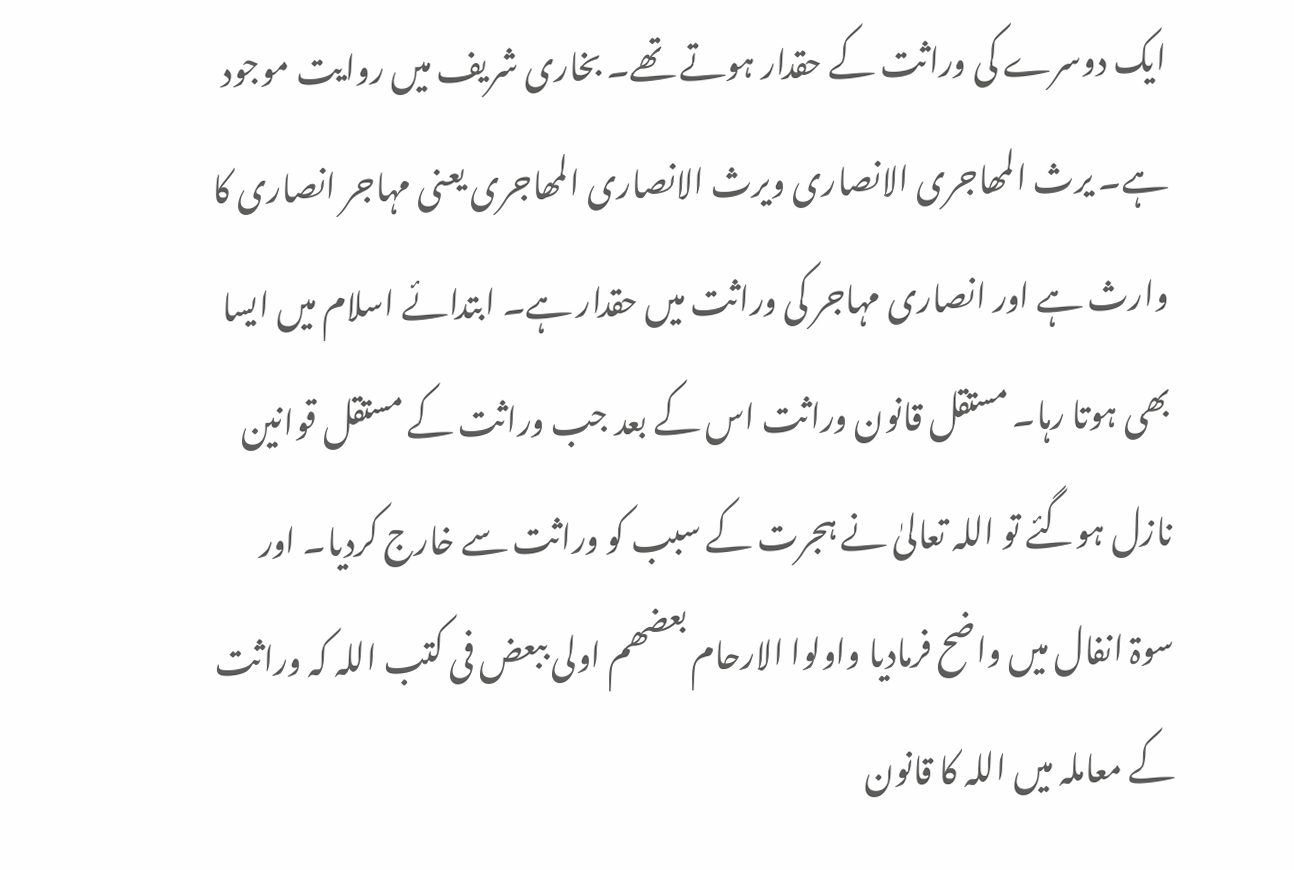ایک دوسرے کی وراثت کے حقدار ہوتے تھے۔ بخاری شریف میں روایت موجود ہے۔ یرث المھاجری الانصاری ویرث الانصاری المھاجری یعنی مہاجر انصاری کا وارث ہے اور انصاری مہاجر کی وراثت میں حقدار ہے۔ ابتدائے اسلام میں ایسا بھی ہوتا رہا۔ مستقل قانون وراثت اس کے بعد جب وراثت کے مستقل قوانین نازل ہوگئے تو اللہ تعالیٰ نے ہجرت کے سبب کو وراثت سے خارج کردیا۔ اور سوۃ انفال میں واضح فرمادیا واولوا الارحام بعضھم اولی ببعض فی کتب اللہ کہ وراثت کے معاملہ میں اللہ کا قانون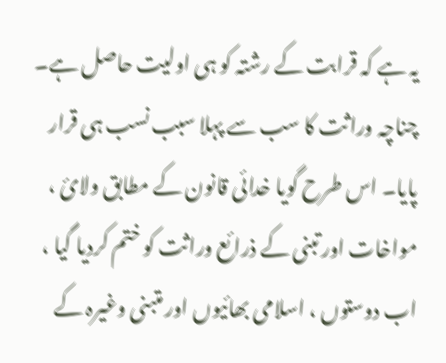یہ ہے کہ قرابت کے رشتہ کو ہی اولیت حاصل ہے۔ چناچہ وراثت کا سب سے پہلا سبب نسب ہی قرار پایا۔ اس طرح گویا خدائی قانون کے مطابق ولائ ، مواخات اور تبنی کے ذرائع وراثت کو ختم کردیا گیا ، اب دوستوں ، اسلامی بھائیوں اور متبنی وغیرہ کے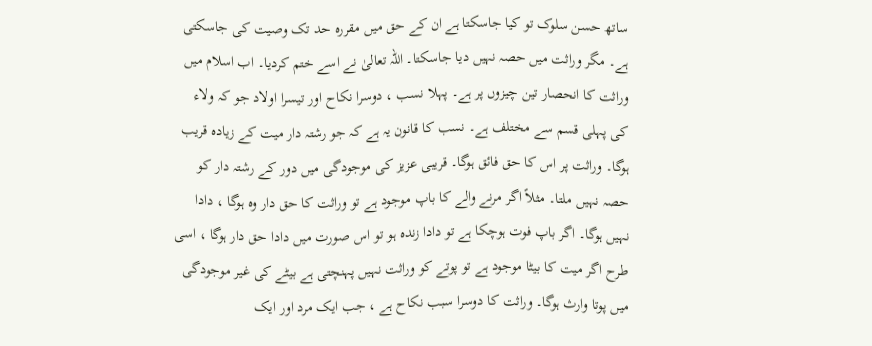ساتھ حسن سلوک تو کیا جاسکتا ہے ان کے حق میں مقررہ حد تک وصیت کی جاسکتی ہے۔ مگر وراثت میں حصہ نہیں دیا جاسکتا۔ اللہ تعالیٰ نے اسے ختم کردیا۔ اب اسلام میں وراثت کا انحصار تین چیزوں پر ہے۔ پہلا نسب ، دوسرا نکاح اور تیسرا اولاد جو کہ ولاء کی پہلی قسم سے مختلف ہے۔ نسب کا قانون یہ ہے کہ جو رشتہ دار میت کے زیادہ قریب ہوگا۔ وراثت پر اس کا حق فائق ہوگا۔ قریبی عزیز کی موجودگی میں دور کے رشتہ دار کو حصہ نہیں ملتا۔ مثلاً اگر مرنے والے کا باپ موجود ہے تو وراثت کا حق دار وہ ہوگا ، دادا نہیں ہوگا۔ اگر باپ فوت ہوچکا ہے تو دادا زندہ ہو تو اس صورت میں دادا حق دار ہوگا ، اسی طرح اگر میت کا بیٹا موجود ہے تو پوتے کو وراثت نہیں پہنچتی ہے بیٹے کی غیر موجودگی میں پوتا وارث ہوگا۔ وراثت کا دوسرا سبب نکاح ہے ، جب ایک مرد اور ایک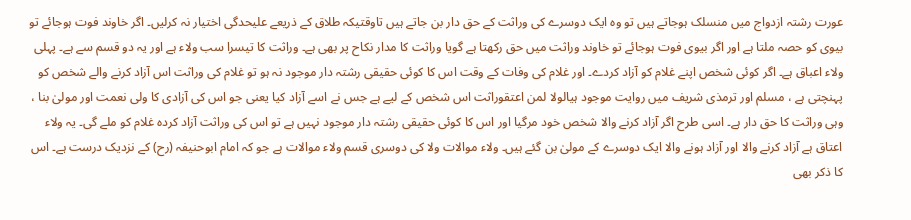عورت رشتہ ازدواج میں منسلک ہوجاتے ہیں تو وہ ایک دوسرے کی وراثت کے حق دار بن جاتے ہیں تاوقتیکہ طلاق کے ذریعے علیحدگی اختیار نہ کرلیں۔ اگر خاوند فوت ہوجائے تو بیوی کو حصہ ملتا ہے اور اگر بیوی فوت ہوجائے تو خاوند وراثت میں حق رکھتا ہے گویا وراثت کا مدار نکاح پر بھی ہے۔ وراثت کا تیسرا سب ولاء ہے اور یہ دو قسم سے ہے۔ پہلی ولاء اعباق ہے۔ اگر کوئی شخص اپنے غلام کو آزاد کردے۔ اور غلام کی وفات کے وقت اس کا کوئی حقیقی رشتہ دار موجود نہ ہو تو غلام کی وراثت اس آزاد کرنے والے شخص کو پہنچتی ہے ، مسلم اور ترمذی شریف میں روایت موجود ہیالولا لمن اعتقوراثت اس شخص کے لیے ہے جس نے اسے آزاد کیا یعنی جو اس کی آزادی کا ولی نعمت اور مولیٰ بنا ، وہی وراثت کا حق دار ہے۔ اسی طرح اگر آزاد کرنے والا شخص خود مرگیا اور اس کا کوئی حقیقی رشتہ دار موجود نہیں ہے تو اس کی وراثت آزاد کردہ غلام کو ملے گی۔ یہ ولاء اعتاق ہے آزاد کرنے والا اور آزاد ہونے والا ایک دوسرے کے مولیٰ بن گئے ہیں۔ ولاء موالات ولا کی دوسری قسم ولاء موالات ہے جو کہ امام ابوحنیفہ (رح) کے نزدیک درست ہے۔ اس کا ذکر بھی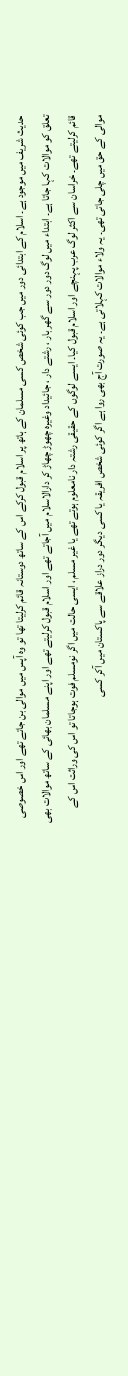حدیث شریف میں موجود ہے۔ اسلام کے ابتدائی دور میں جب کوئی شخص کسی مسلمان کے ہاتھ پر اسلام قبول کرکے اس کے ساتھ دوستانہ قائم کرلیتا تھا تو وہ آپس میں موالی بن جاتے تھے اور اس خصوصی تعلق کو موالات کہا جاتا ہے۔ ابتداء میں لوگ دور دور سے گھر بار ، رشتے دار ، جائیداد وغیرہ چھوڑ چھاڑ کر دارالاسلام میں آجاتے تھے اور اسلام قبول کرلیتے تھے اور اپنے مسلمان بھائی کے ساتھ موالات بھی قائم کرلیتے تھے۔ خراسان سے اکثر لوگ عرب پہنچے اور اسلام قبول کیا۔ ایسے لوگوں کے حقیقی رشتہ دار نامعلوم ہوتے تھے یا غیر مسلم ، ایسی حالت میں اگر نومسلم فوت ہوجاتا تو اس کی وراثت اس کے موالی کے حق میں چلی جاتی تھی۔ یہ ولاء موالات کہلاتی ہے۔ یہ صورت آج بھی روا ہے اگر کوئی شخص افریقہ یا کسی دیگر دور دراز علاقے سے پاکستان میں آکر کسی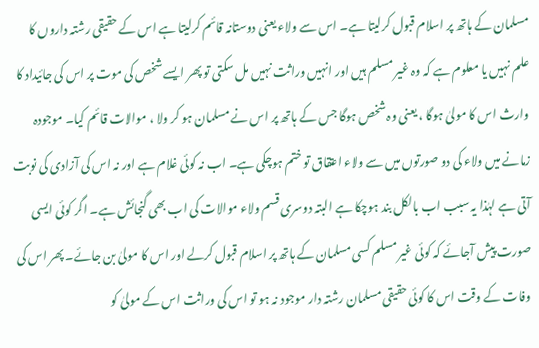مسلمان کے ہاتھ پر اسلام قبول کرلیتا ہے۔ اس سے ولاء یعنی دوستانہ قائم کرلیتا ہے اس کے حقیقی رشتہ داروں کا علم نہیں یا معلوم ہے کہ وہ غیر مسلم ہیں اور انہیں وراثت نہیں مل سکتی تو پھر ایسے شخص کی موت پر اس کی جائیداد کا وارث اس کا مولیٰ ہوگا ، یعنی وہ شخص ہوگا جس کے ہاتھ پر اس نے مسلمان ہو کر ولا ، موالات قائم کیا۔ موجودہ زمانے میں ولاء کی دو صورتوں میں سے ولاء اعتقاق تو ختم ہوچکی ہے۔ اب نہ کوئی غلام ہے اور نہ اس کی آزادی کی نوبت آتی ہے لہٰذا یہ سبب اب بالکل بند ہوچکا ہے البتہ دوسری قسم ولاء موالات کی اب بھی گنجائش ہے۔ اگر کوئی ایسی صورت پیش آجائے کہ کوئی غیر مسلم کسی مسلمان کے ہاتھ پر اسلام قبول کرلے اور اس کا مولیٰ بن جائے۔ پھر اس کی وفات کے وقت اس کا کوئی حقیقی مسلمان رشتہ دار موجود نہ ہو تو اس کی وراثت اس کے مولیٰ کو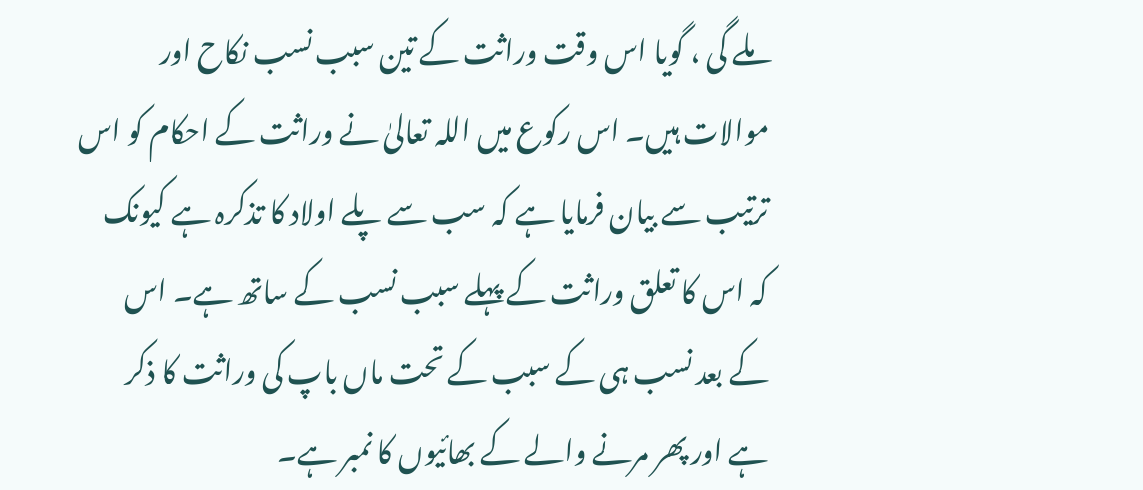ملے گی ، گویا اس وقت وراثت کے تین سبب نسب نکاح اور موالات ہیں۔ اس رکوع میں اللہ تعالیٰ نے وراثت کے احکام کو اس ترتیب سے بیان فرمایا ہے کہ سب سے پلے اولاد کا تذکرہ ہے کیونک کہ اس کا تعلق وراثت کے پہلے سبب نسب کے ساتھ ہے۔ اس کے بعد نسب ہی کے سبب کے تحت ماں باپ کی وراثت کا ذکر ہے اور پھر مرنے والے کے بھائیوں کا نمبر ہے۔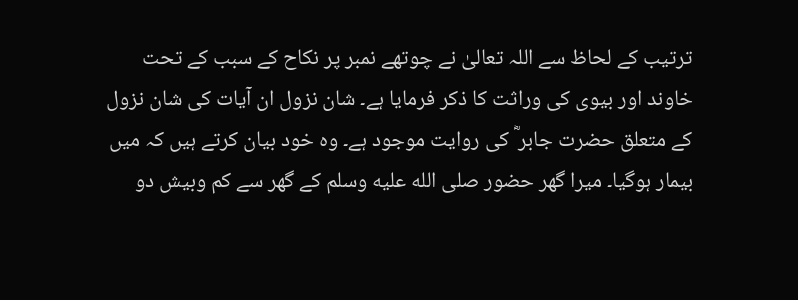ترتیب کے لحاظ سے اللہ تعالیٰ نے چوتھے نمبر پر نکاح کے سبب کے تحت خاوند اور بیوی کی وراثت کا ذکر فرمایا ہے۔ شان نزول ان آیات کی شان نزول کے متعلق حضرت جابر ؓ کی روایت موجود ہے۔ وہ خود بیان کرتے ہیں کہ میں بیمار ہوگیا۔ میرا گھر حضور صلى الله عليه وسلم کے گھر سے کم وبیش دو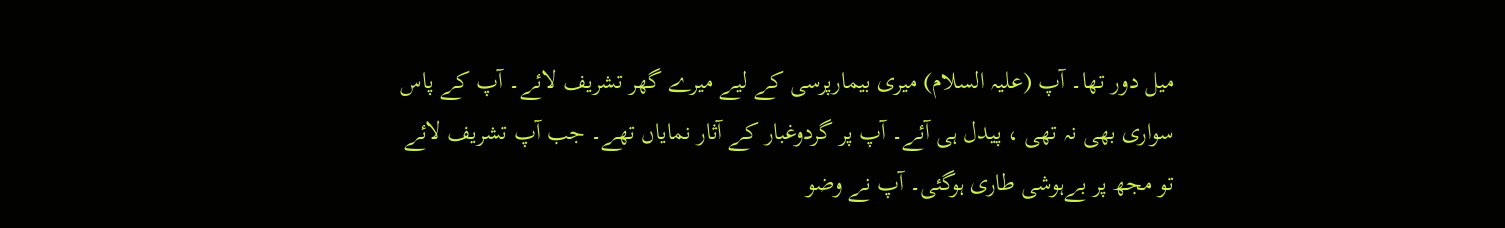میل دور تھا۔ آپ (علیہ السلام) میری بیمارپرسی کے لیے میرے گھر تشریف لائے۔ آپ کے پاس سواری بھی نہ تھی ، پیدل ہی آئے۔ آپ پر گردوغبار کے آثار نمایاں تھے۔ جب آپ تشریف لائے تو مجھ پر بےہوشی طاری ہوگئی۔ آپ نے وضو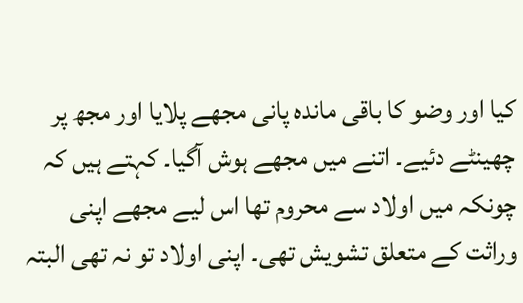کیا اور وضو کا باقی ماندہ پانی مجھے پلایا اور مجھ پر چھینٹے دئیے۔ اتنے میں مجھے ہوش آگیا۔ کہتے ہیں کہ چونکہ میں اولاد سے محروم تھا اس لیے مجھے اپنی وراثت کے متعلق تشویش تھی۔ اپنی اولاد تو نہ تھی البتہ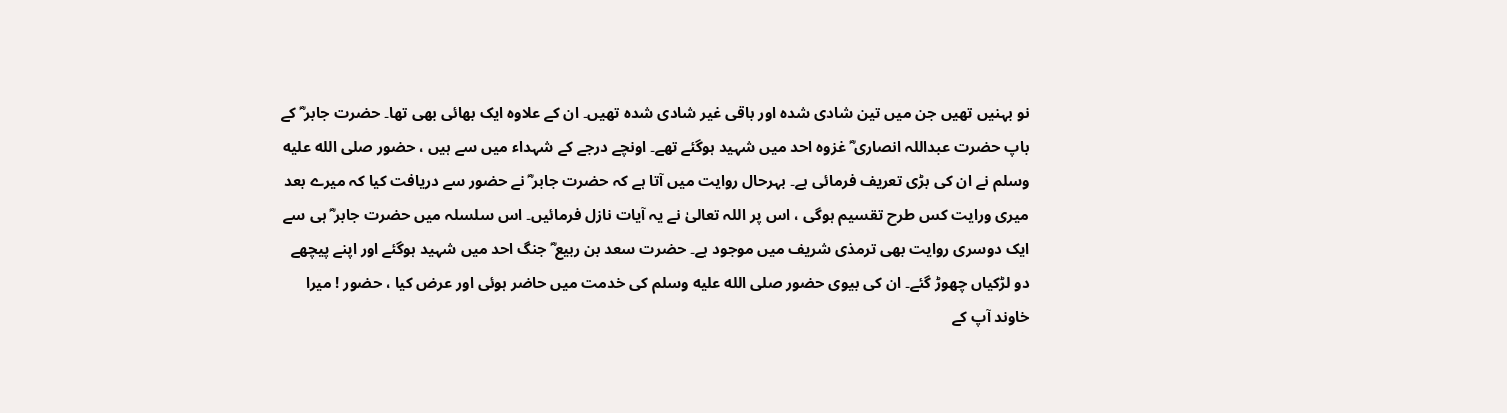نو بہنیں تھیں جن میں تین شادی شدہ اور باقی غیر شادی شدہ تھیں۔ ان کے علاوہ ایک بھائی بھی تھا۔ حضرت جابر ؓ کے باپ حضرت عبداللہ انصاری ؓ غزوہ احد میں شہید ہوگئے تھے۔ اونچے درجے کے شہداء میں سے ہیں ، حضور صلى الله عليه وسلم نے ان کی بڑی تعریف فرمائی ہے۔ بہرحال روایت میں آتا ہے کہ حضرت جابر ؓ نے حضور سے دریافت کیا کہ میرے بعد میری ورایت کس طرح تقسیم ہوگی ، اس پر اللہ تعالیٰ نے یہ آیات نازل فرمائیں۔ اس سلسلہ میں حضرت جابر ؓ ہی سے ایک دوسری روایت بھی ترمذی شریف میں موجود ہے۔ حضرت سعد بن ربیع ؓ جنگ احد میں شہید ہوگئے اور اپنے پیچھے دو لڑکیاں چھوڑ گئے۔ ان کی بیوی حضور صلى الله عليه وسلم کی خدمت میں حاضر ہوئی اور عرض کیا ، حضور ! میرا خاوند آپ کے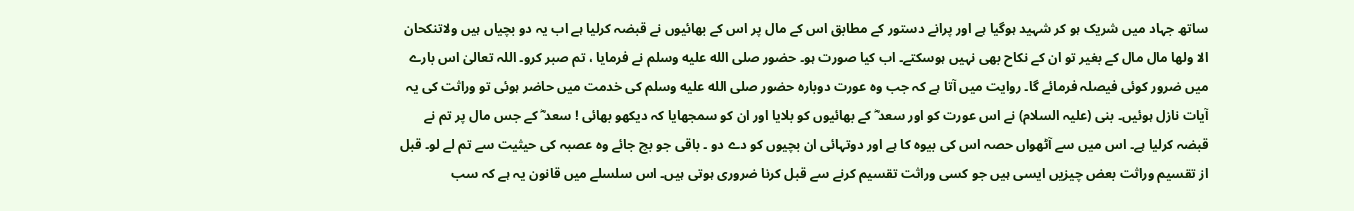ساتھ جہاد میں شریک ہو کر شہید ہوگیا ہے اور پرانے دستور کے مطابق اس کے مال پر اس کے بھائیوں نے قبضہ کرلیا ہے اب یہ دو بچیاں ہیں ولاتنکحان الا ولھا مال مال کے بغیر تو ان کے نکاح بھی نہیں ہوسکتے۔ اب کیا صورت ہو۔ حضور صلى الله عليه وسلم نے فرمایا ، تم صبر کرو۔ اللہ تعالیٰ اس بارے میں ضرور کوئی فیصلہ فرمائے گا۔ روایت میں آتا ہے کہ جب وہ عورت دوبارہ حضور صلى الله عليه وسلم کی خدمت میں حاضر ہوئی تو وراثت کی یہ آیات نازل ہوئیں۔ بنی (علیہ السلام) نے اس عورت کو اور سعد ؓ کے بھائیوں کو بلایا اور ان کو سمجھایا کہ دیکھو بھائی ! سعد ؓ کے جس مال پر تم نے قبضہ کرلیا ہے۔ اس میں سے آٹھواں حصہ اس کی بیوہ کا ہے اور دوتہائی ان بچیوں کو دے دو ۔ باقی جو بچ جائے وہ عصبہ کی حیثیت سے تم لے لو۔ قبل از تقسیم وراثت بعض چیزیں ایسی ہیں جو کسی وراثت تقسیم کرنے سے قبل کرنا ضروری ہوتی ہیں۔ اس سلسلے میں قانون یہ ہے کہ سب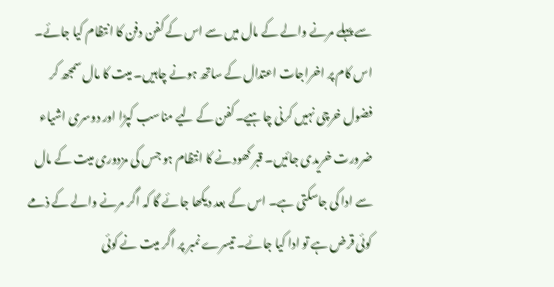سے پہلے مرنے والے کے مال میں سے اس کے کفن دفن کا انتظام کیا جائے۔ اس کام پر اخراجات اعتدال کے ساتھ ہونے چاہیں۔ میت کا مال سمجھ کر فضول خرچی نہیں کرنی چاہیے۔ کفن کے لیے مناسب کپڑا اور دوسری اشیاء ضرورت خریدی جائیں۔ قبر کھودنے کا انتظام ہو جس کی مزدوری میت کے مال سے ادا کی جاسکتی ہے۔ اس کے بعد دیکھا جائے گا کہ اگر مرنے والے کے ذمے کوئی قرض ہے تو ادا کیا جائے۔ تیسرے نمبر پر اگر میت نے کوئی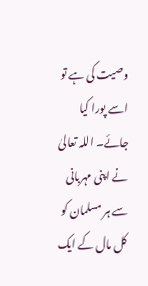وصیت کی ہے تو اسے پورا کیا جائے۔ اللہ تعالیٰ نے اپنی مہربانی سے ہر مسلمان کو کل مال کے ایک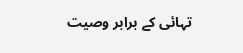تہائی کے برابر وصیت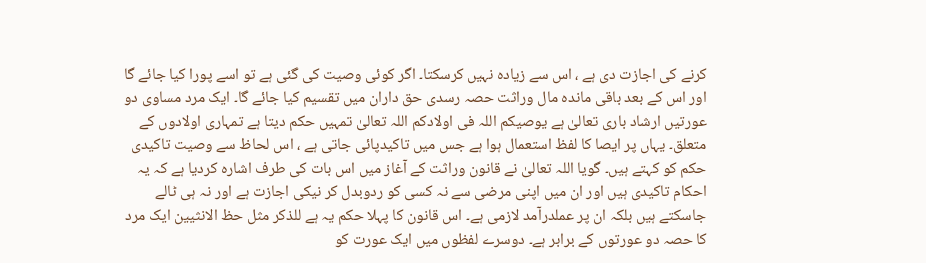کرنے کی اجازت دی ہے ، اس سے زیادہ نہیں کرسکتا۔ اگر کوئی وصیت کی گئی ہے تو اسے پورا کیا جائے گا اور اس کے بعد باقی ماندہ مال وراثت حصہ رسدی حق داران میں تقسیم کیا جائے گا۔ ایک مرد مساوی دو عورتیں ارشاد باری تعالیٰ ہے یوصیکم اللہ فی اولادکم اللہ تعالیٰ تمہیں حکم دیتا ہے تمہاری اولادوں کے متعلق۔ یہاں پر ایصا کا لفظ استعمال ہوا ہے جس میں تاکیدپائی جاتی ہے ، اس لحاظ سے وصیت تاکیدی حکم کو کہتے ہیں۔ گویا اللہ تعالیٰ نے قانون وراثت کے آغاز میں اس بات کی طرف اشارہ کردیا ہے کہ یہ احکام تاکیدی ہیں اور ان میں اپنی مرضی سے نہ کسی کو ردوبدل کر نیکی اجازت ہے اور نہ ہی ٹالے جاسکتے ہیں بلکہ ان پر عملدرآمد لازمی ہے۔ اس قانون کا پہلا حکم یہ ہے للذکر مثل حظ الانثیین ایک مرد کا حصہ دو عورتوں کے برابر ہے۔ دوسرے لفظوں میں ایک عورت کو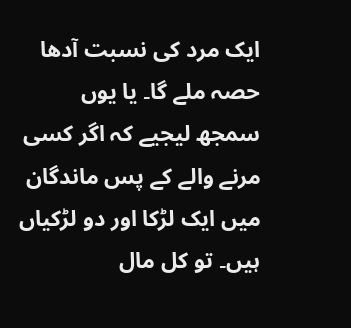ایک مرد کی نسبت آدھا حصہ ملے گا۔ یا یوں سمجھ لیجیے کہ اگر کسی مرنے والے کے پس ماندگان میں ایک لڑکا اور دو لڑکیاں ہیں۔ تو کل مال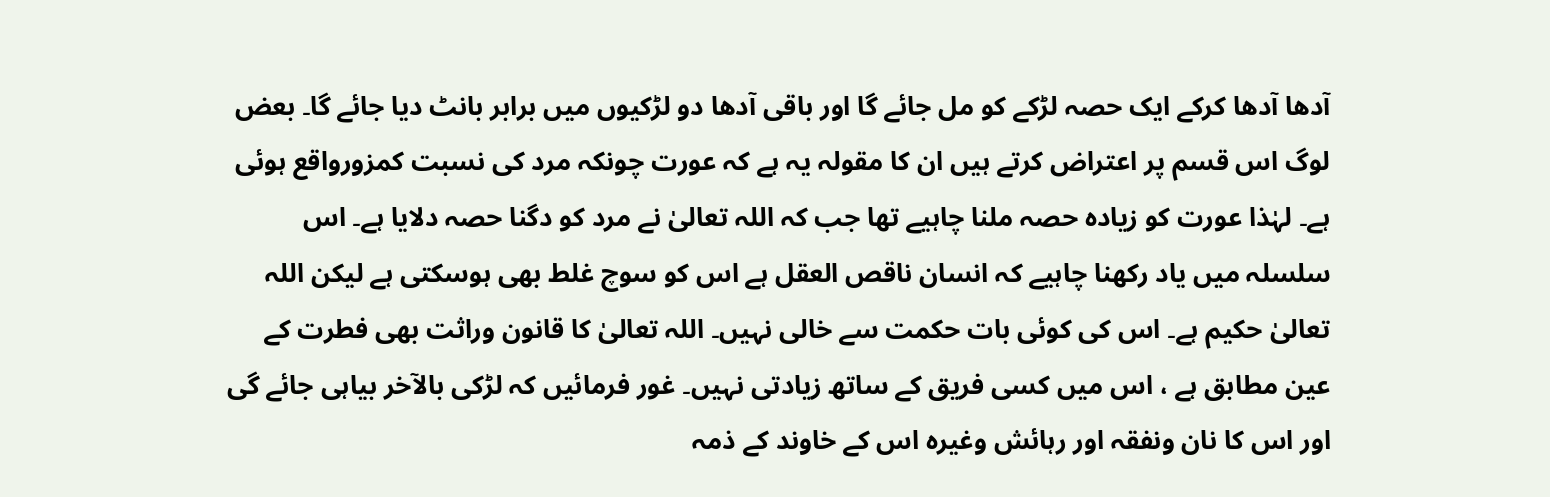آدھا آدھا کرکے ایک حصہ لڑکے کو مل جائے گا اور باقی آدھا دو لڑکیوں میں برابر بانٹ دیا جائے گا۔ بعض لوگ اس قسم پر اعتراض کرتے ہیں ان کا مقولہ یہ ہے کہ عورت چونکہ مرد کی نسبت کمزورواقع ہوئی ہے۔ لہٰذا عورت کو زیادہ حصہ ملنا چاہیے تھا جب کہ اللہ تعالیٰ نے مرد کو دگنا حصہ دلایا ہے۔ اس سلسلہ میں یاد رکھنا چاہیے کہ انسان ناقص العقل ہے اس کو سوچ غلط بھی ہوسکتی ہے لیکن اللہ تعالیٰ حکیم ہے۔ اس کی کوئی بات حکمت سے خالی نہیں۔ اللہ تعالیٰ کا قانون وراثت بھی فطرت کے عین مطابق ہے ، اس میں کسی فریق کے ساتھ زیادتی نہیں۔ غور فرمائیں کہ لڑکی بالآخر بیاہی جائے گی اور اس کا نان ونفقہ اور رہائش وغیرہ اس کے خاوند کے ذمہ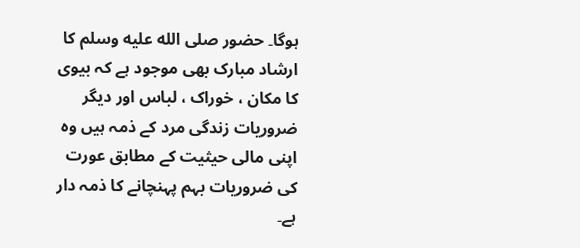ہوگا۔ حضور صلى الله عليه وسلم کا ارشاد مبارک بھی موجود ہے کہ بیوی کا مکان ، خوراک ، لباس اور دیگر ضروریات زندگی مرد کے ذمہ ہیں وہ اپنی مالی حیثیت کے مطابق عورت کی ضروریات بہم پہنچانے کا ذمہ دار ہے۔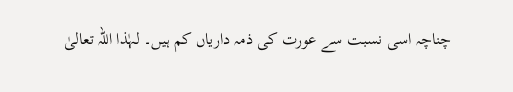چناچہ اسی نسبت سے عورت کی ذمہ داریاں کم ہیں۔ لہٰذا اللہ تعالیٰ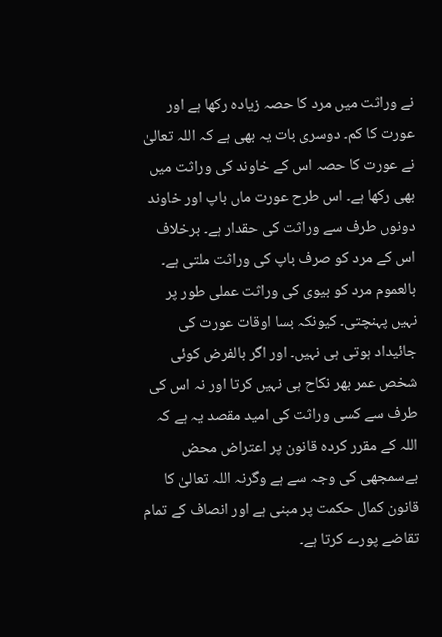نے وراثت میں مرد کا حصہ زیادہ رکھا ہے اور عورت کا کم۔ دوسری بات یہ بھی ہے کہ اللہ تعالیٰ نے عورت کا حصہ اس کے خاوند کی وراثت میں بھی رکھا ہے۔ اس طرح عورت ماں باپ اور خاوند دونوں طرف سے وراثت کی حقدار ہے۔ برخلاف اس کے مرد کو صرف باپ کی وراثت ملتی ہے۔ بالعموم مرد کو بیوی کی وراثت عملی طور پر نہیں پہنچتی۔ کیونکہ بسا اوقات عورت کی جائیداد ہوتی ہی نہیں۔ اور اگر بالفرض کوئی شخص عمر بھر نکاح ہی نہیں کرتا اور نہ اس کی طرف سے کسی وراثت کی امید مقصد یہ ہے کہ اللہ کے مقرر کردہ قانون پر اعتراض محض بےسمجھی کی وجہ سے ہے وگرنہ اللہ تعالیٰ کا قانون کمال حکمت پر مبنی ہے اور انصاف کے تمام تقاضے پورے کرتا ہے۔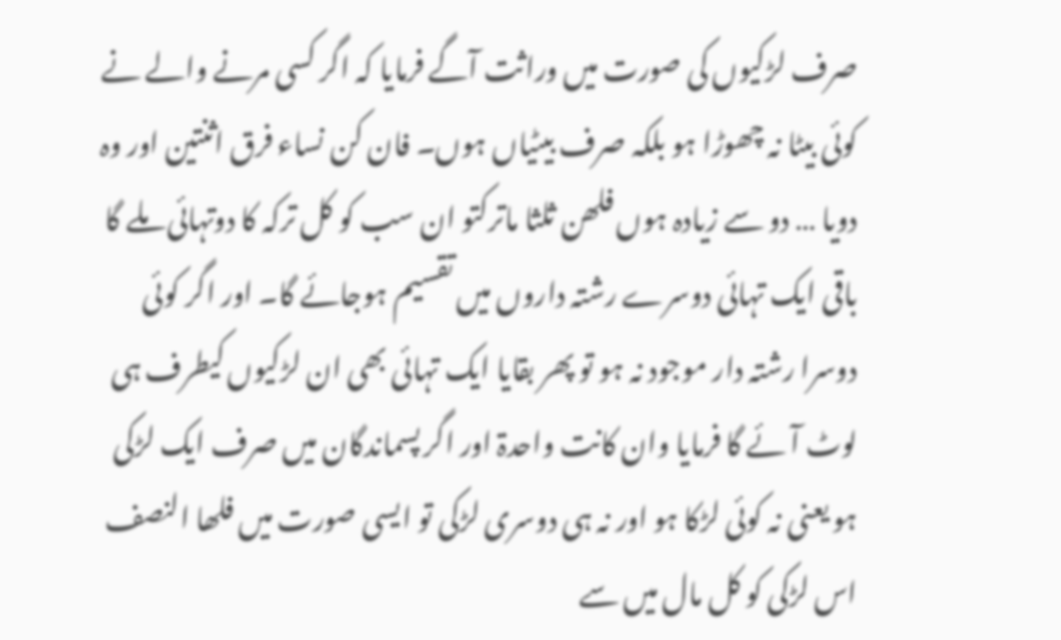صرف لڑکیوں کی صورت میں وراثت آگے فرمایا کہ اگر کسی مرنے والے نے کوئی بیٹا نہ چھوڑا ہو بلکہ صرف بیٹیاں ہوں۔ فان کن نساء فرق اثنتین اور وہ دویا … دو سے زیادہ ہوں فلھن ثلثا ماترکتو ان سب کو کل ترکہ کا دوتہائی ملے گا باقی ایک تہائی دوسرے رشتہ داروں میں تقسیم ہوجائے گا۔ اور اگر کوئی دوسرا رشتہ دار موجود نہ ہو تو پھر بقایا ایک تہائی بھی ان لڑکیوں کیطرف ہی لوٹ آئے گا فرمایا وان کانت واحدۃ اور اگر پسماندگان میں صرف ایک لڑکی ہو یعنی نہ کوئی لڑکا ہو اور نہ ہی دوسری لڑکی تو ایسی صورت میں فلھا النصف اس لڑکی کو کل مال میں سے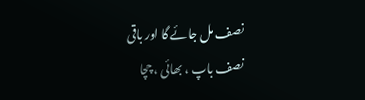نصف مل جائے گا اور باقی نصف باپ ، بھائی ، چچا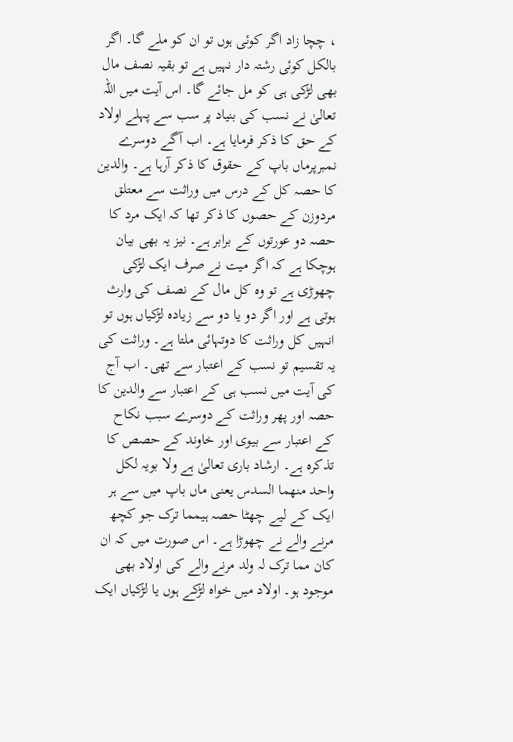، چچا زاد اگر کوئی ہوں تو ان کو ملے گا۔ اگر بالکل کوئی رشتہ دار نہیں ہے تو بقیہ نصف مال بھی لڑکی ہی کو مل جائے گا۔ اس آیت میں اللہ تعالیٰ نے نسب کی بنیاد پر سب سے پہلے اولاد کے حق کا ذکر فرمایا ہے۔ اب آگے دوسرے نمبرپرماں باپ کے حقوق کا ذکر آرہا ہے۔ والدین کا حصہ کل کے درس میں وراثت سے معتلق مردوزن کے حصوں کا ذکر تھا کہ ایک مرد کا حصہ دو عورتوں کے برابر ہے۔ نیز یہ بھی بیان ہوچکا ہے کہ اگر میت نے صرف ایک لڑکی چھوڑی ہے تو وہ کل مال کے نصف کی وارث ہوتی ہے اور اگر دو یا دو سے زیادہ لڑکیاں ہوں تو انہیں کل وراثت کا دوتہائی ملتا ہے۔ وراثت کی یہ تقسیم تو نسب کے اعتبار سے تھی۔ اب آج کی آیت میں نسب ہی کے اعتبار سے والدین کا حصہ اور پھر وراثت کے دوسرے سبب نکاح کے اعتبار سے بیوی اور خاوند کے حصص کا تذکرہ ہے۔ ارشاد باری تعالیٰ ہے ولا بویہ لکل واحد منھما السدس یعنی ماں باپ میں سے ہر ایک کے لیے چھٹا حصہ ہیمما ترک جو کچھ مرنے والے نے چھوڑا ہے۔ اس صورت میں کہ ان کان مما ترک لہ ولد مرنے والے کی اولاد بھی موجود ہو۔ اولاد میں خواہ لڑکے ہوں یا لڑکیاں ایک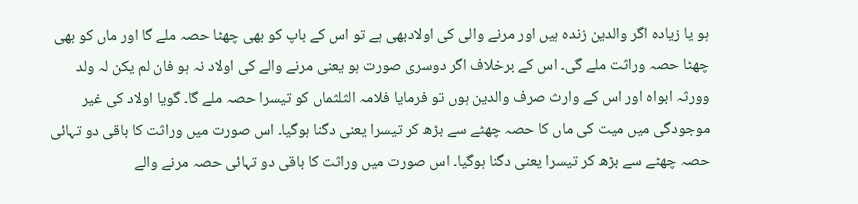ہو یا زیادہ اگر والدین زندہ ہیں اور مرنے والی کی اولادبھی ہے تو اس کے باپ کو بھی چھٹا حصہ ملے گا اور ماں کو بھی چھٹا حصہ وراثت ملے گی۔ اس کے برخلاف اگر دوسری صورت ہو یعنی مرنے والے کی اولاد نہ ہو فان لم یکن لہ ولد وورثہ ابواہ اور اس کے وارث صرف والدین ہوں تو فرمایا فلامہ الثلثماں کو تیسرا حصہ ملے گا۔ گویا اولاد کی غیر موجودگی میں میت کی ماں کا حصہ چھٹے سے بڑھ کر تیسرا یعنی دگنا ہوگیا۔ اس صورت میں وراثت کا باقی دو تہائی حصہ چھٹے سے بڑھ کر تیسرا یعنی دگنا ہوگیا۔ اس صورت میں وراثت کا باقی دو تہائی حصہ مرنے والے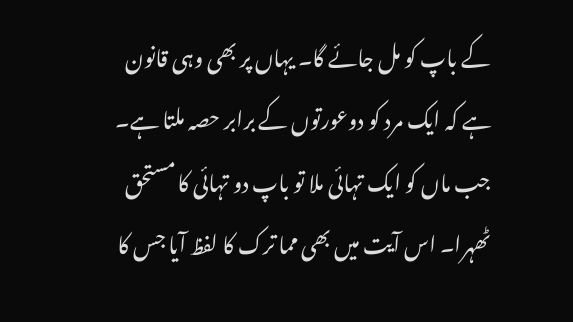کے باپ کو مل جائے گا۔ یہاں پر بھی وہی قانون ہے کہ ایک مرد کو دوعورتوں کے برابر حصہ ملتا ہے۔ جب ماں کو ایک تہائی ملا تو باپ دو تہائی کا مستحق ٹھہرا۔ اس آیت میں بھی مما ترک کا لفظ آیا جس کا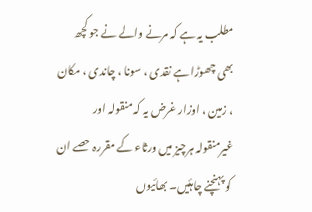مطلب یہ ہے کہ مرنے والے نے جو کچھ بھی چھوڑا ہے نقدی ، سونا ، چاندی ، مکان ، زمین ، اوزار غرض یہ کہ منقولہ اور غیرمنقولہ ہرچیز میں ورثاء کے مقررہ حصے ان کو پہنچنے چاہئیں۔ بھائیوں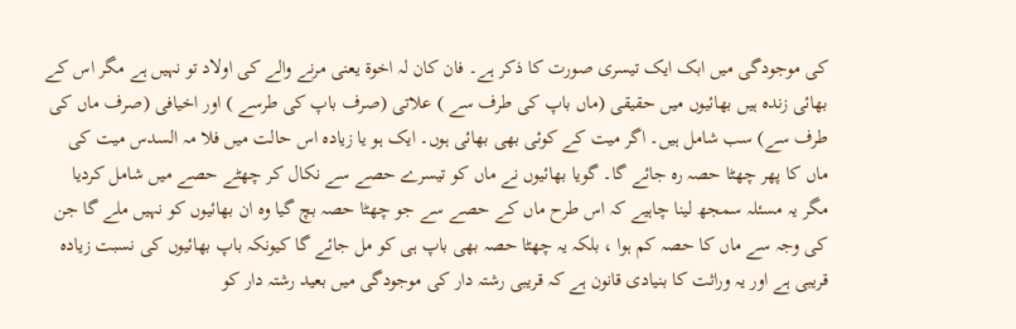کی موجودگی میں ابک ایک تیسری صورت کا ذکر ہے۔ فان کان لہ اخوۃ یعنی مرنے والے کی اولاد تو نہیں ہے مگر اس کے بھائی زندہ ہیں بھائیوں میں حقیقی (ماں باپ کی طرف سے ) علاتی (صرف باپ کی طرسے ) اور اخیافی (صرف ماں کی طرف سے) سب شامل ہیں۔ اگر میت کے کوئی بھی بھائی ہوں۔ ایک ہو یا زیادہ اس حالت میں فلا مہ السدس میت کی ماں کا پھر چھٹا حصہ رہ جائے گا۔ گویا بھائیوں نے ماں کو تیسرے حصے سے نکال کر چھٹے حصے میں شامل کردیا مگر یہ مسئلہ سمجھ لینا چاہیے کہ اس طرح ماں کے حصے سے جو چھٹا حصہ بچ گیا وہ ان بھائیوں کو نہیں ملے گا جن کی وجہ سے ماں کا حصہ کم ہوا ، بلکہ یہ چھٹا حصہ بھی باپ ہی کو مل جائے گا کیونکہ باپ بھائیوں کی نسبت زیادہ قریبی ہے اور یہ وراثت کا بنیادی قانون ہے کہ قریبی رشتہ دار کی موجودگی میں بعید رشتہ دار کو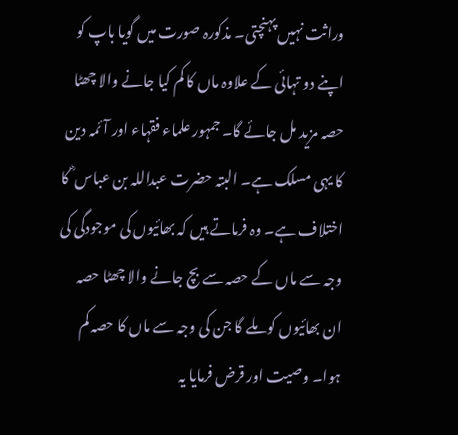وراثت نہیں پہنچتی۔ مذکورہ صورت میں گویا باپ کو اپنے دو تہائی کے علاوہ ماں کا کم کیا جانے والا چھٹا حصہ مزید مل جائے گا۔ جمہور علماء فقہاء اور آئمہ دین کا یہی مسلک ہے۔ البتہ حضرت عبداللہ بن عباس ؓ کا اختلاف ہے۔ وہ فرماتے ہیں کہ بھائیوں کی موجودگی کی وجہ سے ماں کے حصہ سے بچ جانے والا چھٹا حصہ ان بھائیوں کو ملے گا جن کی وجہ سے ماں کا حصہ کم ہوا۔ وصیت اور قرض فرمایا یہ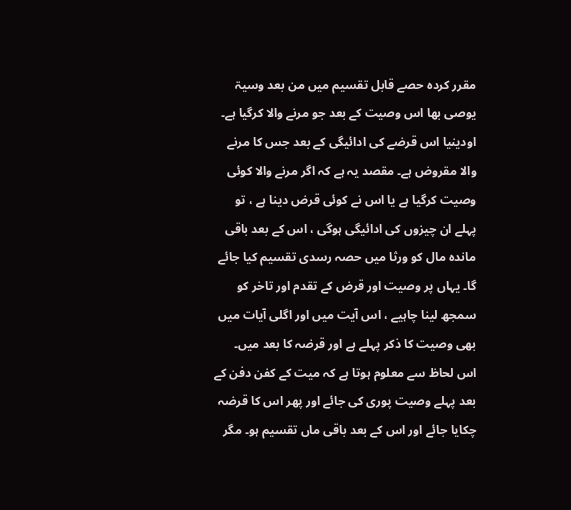مقرر کردہ حصے قابل تقسیم میں من بعد وسیۃ یوصی بھا اس وصیت کے بعد جو مرنے والا کرگیا ہے۔ اودینیا اس قرضے کی ادائیگی کے بعد جس کا مرنے والا مقروض ہے۔ مقصد یہ ہے کہ اگر مرنے والا کوئی وصیت کرگیا ہے یا اس نے کوئی قرض دینا ہے ، تو پہلے ان چیزوں کی ادائیگی ہوگی ، اس کے بعد باقی ماندہ مال کو ورثا میں حصہ رسدی تقسیم کیا جائے گا۔ یہاں پر وصیت اور قرض کے تقدم اور تاخر کو سمجھ لینا چاہیے ، اس آیت میں اور اگلی آیات میں بھی وصیت کا ذکر پہلے ہے اور قرضہ کا بعد میں۔ اس لحاظ سے معلوم ہوتا ہے کہ میت کے کفن دفن کے بعد پہلے وصیت پوری کی جائے اور پھر اس کا قرضہ چکایا جائے اور اس کے بعد باقی ماں تقسیم ہو۔ مگر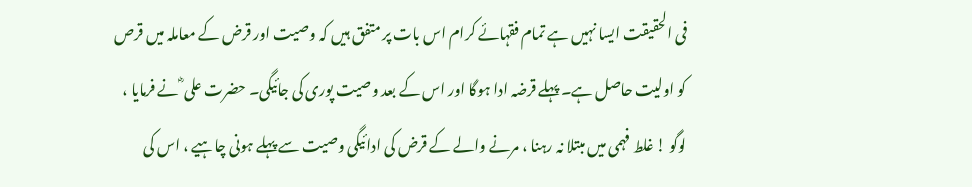فی الحقیقت ایسا نہیں ہے تمام فقہائے کرام اس بات پر متفق ہیں کہ وصیت اور قرض کے معاملہ میں قرص کو اولیت حاصل ہے۔ پہلے قرضہ ادا ہوگا اور اس کے بعد وصیت پوری کی جائیگی۔ حضرت علی ؓ نے فرمایا ، لوگو ! غلط فہمی میں مبتلا نہ رہنا ، مرنے والے کے قرض کی ادائیگی وصیت سے پہلے ہونی چاہیے ، اس کی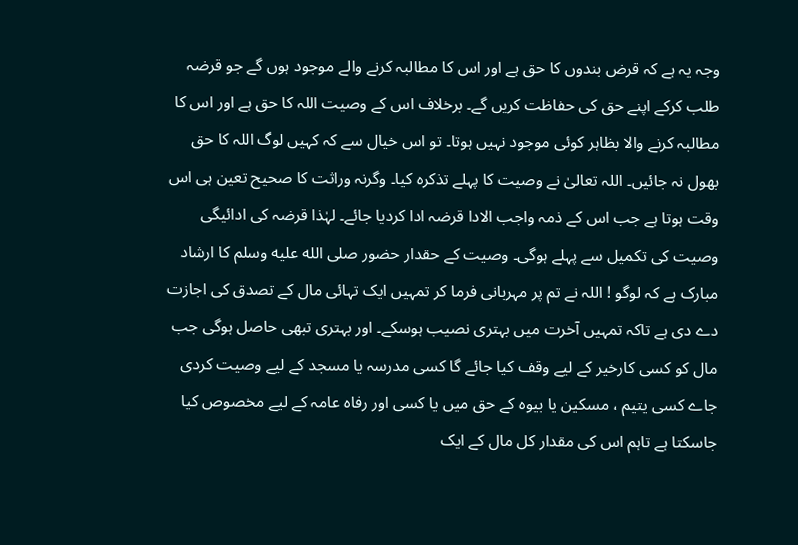وجہ یہ ہے کہ قرض بندوں کا حق ہے اور اس کا مطالبہ کرنے والے موجود ہوں گے جو قرضہ طلب کرکے اپنے حق کی حفاظت کریں گے۔ برخلاف اس کے وصیت اللہ کا حق ہے اور اس کا مطالبہ کرنے والا بظاہر کوئی موجود نہیں ہوتا۔ تو اس خیال سے کہ کہیں لوگ اللہ کا حق بھول نہ جائیں۔ اللہ تعالیٰ نے وصیت کا پہلے تذکرہ کیا۔ وگرنہ وراثت کا صحیح تعین ہی اس وقت ہوتا ہے جب اس کے ذمہ واجب الادا قرضہ ادا کردیا جائے۔ لہٰذا قرضہ کی ادائیگی وصیت کی تکمیل سے پہلے ہوگی۔ وصیت کے حقدار حضور صلى الله عليه وسلم کا ارشاد مبارک ہے کہ لوگو ! اللہ نے تم پر مہربانی فرما کر تمہیں ایک تہائی مال کے تصدق کی اجازت دے دی ہے تاکہ تمہیں آخرت میں بہتری نصیب ہوسکے۔ اور بہتری تبھی حاصل ہوگی جب مال کو کسی کارخیر کے لیے وقف کیا جائے گا کسی مدرسہ یا مسجد کے لیے وصیت کردی جاے کسی یتیم ، مسکین یا بیوہ کے حق میں یا کسی اور رفاہ عامہ کے لیے مخصوص کیا جاسکتا ہے تاہم اس کی مقدار کل مال کے ایک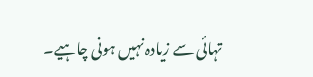تہائی سے زیادہ نہیں ہونی چاہیے۔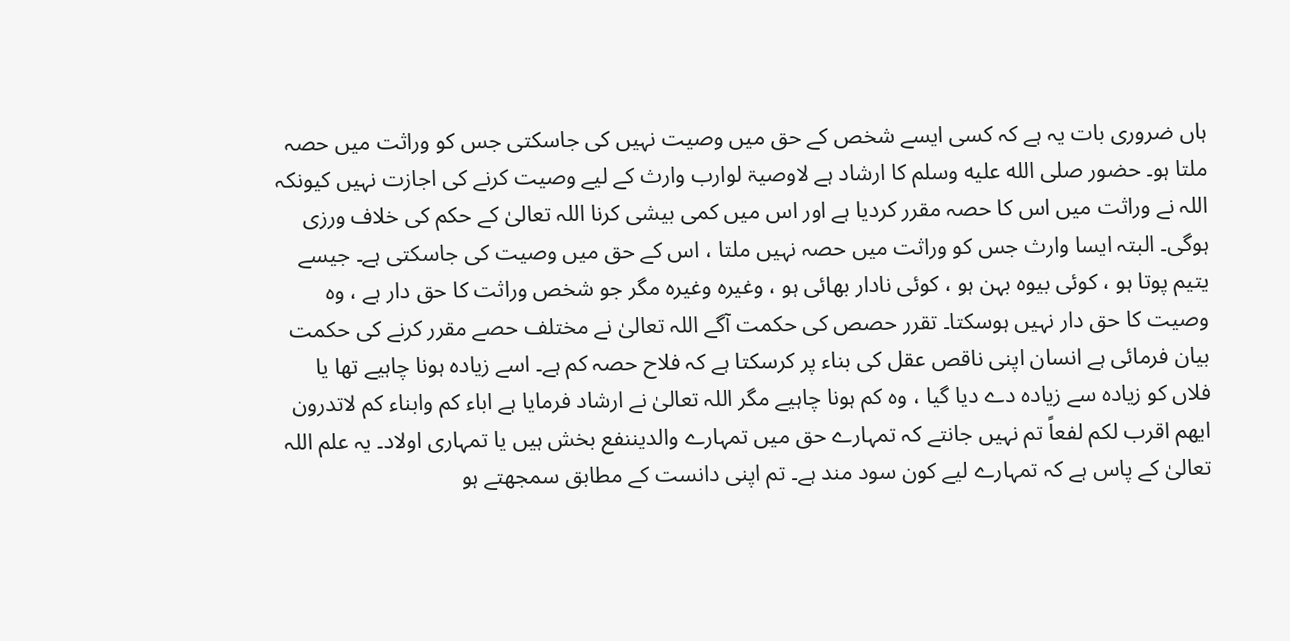ہاں ضروری بات یہ ہے کہ کسی ایسے شخص کے حق میں وصیت نہیں کی جاسکتی جس کو وراثت میں حصہ ملتا ہو۔ حضور صلى الله عليه وسلم کا ارشاد ہے لاوصیۃ لوارب وارث کے لیے وصیت کرنے کی اجازت نہیں کیونکہ اللہ نے وراثت میں اس کا حصہ مقرر کردیا ہے اور اس میں کمی بیشی کرنا اللہ تعالیٰ کے حکم کی خلاف ورزی ہوگی۔ البتہ ایسا وارث جس کو وراثت میں حصہ نہیں ملتا ، اس کے حق میں وصیت کی جاسکتی ہے۔ جیسے یتیم پوتا ہو ، کوئی بیوہ بہن ہو ، کوئی نادار بھائی ہو ، وغیرہ وغیرہ مگر جو شخص وراثت کا حق دار ہے ، وہ وصیت کا حق دار نہیں ہوسکتا۔ تقرر حصص کی حکمت آگے اللہ تعالیٰ نے مختلف حصے مقرر کرنے کی حکمت بیان فرمائی ہے انسان اپنی ناقص عقل کی بناء پر کرسکتا ہے کہ فلاح حصہ کم ہے۔ اسے زیادہ ہونا چاہیے تھا یا فلاں کو زیادہ سے زیادہ دے دیا گیا ، وہ کم ہونا چاہیے مگر اللہ تعالیٰ نے ارشاد فرمایا ہے اباء کم وابناء کم لاتدرون ایھم اقرب لکم لفعاً تم نہیں جانتے کہ تمہارے حق میں تمہارے والدیننفع بخش ہیں یا تمہاری اولاد۔ یہ علم اللہ تعالیٰ کے پاس ہے کہ تمہارے لیے کون سود مند ہے۔ تم اپنی دانست کے مطابق سمجھتے ہو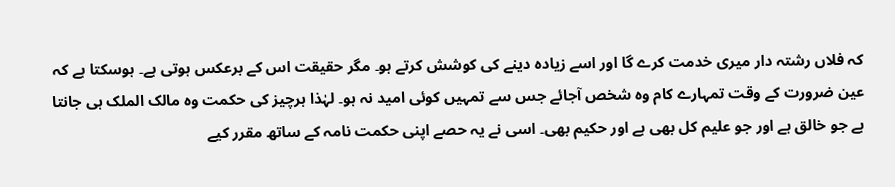کہ فلاں رشتہ دار میری خدمت کرے گا اور اسے زیادہ دینے کی کوشش کرتے ہو۔ مگر حقیقت اس کے برعکس ہوتی ہے۔ ہوسکتا ہے کہ عین ضرورت کے وقت تمہارے کام وہ شخص آجائے جس سے تمہیں کوئی امید نہ ہو۔ لہٰذا ہرچیز کی حکمت وہ مالک الملک ہی جانتا ہے جو خالق ہے اور جو علیم کل بھی ہے اور حکیم بھی۔ اسی نے یہ حصے اپنی حکمت نامہ کے ساتھ مقرر کیے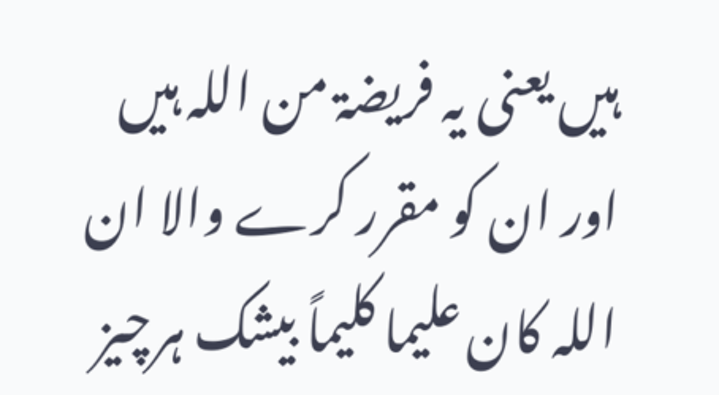ہیں یعنی یہ فریضۃ من اللہ ہیں اور ان کو مقرر کرے والا ان اللہ کان علیما کلیماً بیشک ہرچیز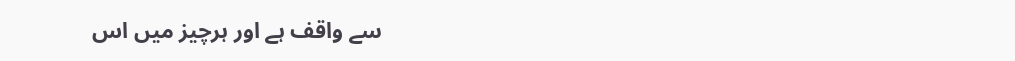سے واقف ہے اور ہرچیز میں اس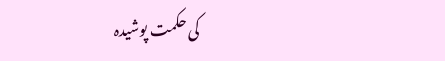کی حکمت پوشیدہ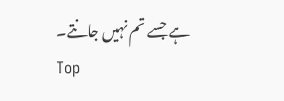ہے جسے تم نہیں جانتے۔
Top